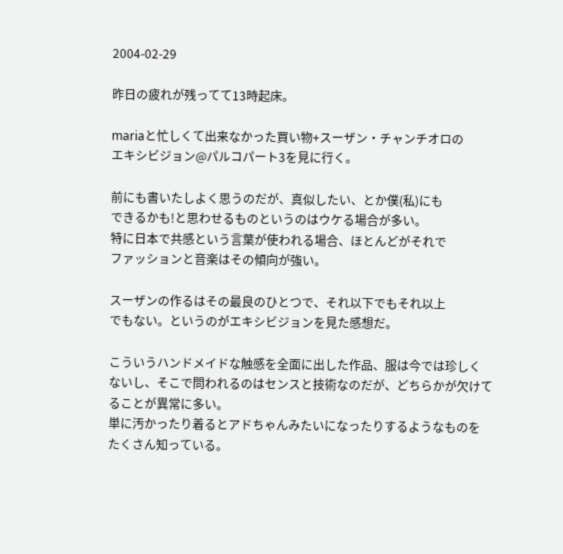2004-02-29

昨日の疲れが残ってて13時起床。

mariaと忙しくて出来なかった買い物+スーザン・チャンチオロの
エキシビジョン@パルコパート3を見に行く。

前にも書いたしよく思うのだが、真似したい、とか僕(私)にも
できるかも!と思わせるものというのはウケる場合が多い。
特に日本で共感という言葉が使われる場合、ほとんどがそれで
ファッションと音楽はその傾向が強い。

スーザンの作るはその最良のひとつで、それ以下でもそれ以上
でもない。というのがエキシビジョンを見た感想だ。

こういうハンドメイドな触感を全面に出した作品、服は今では珍しく
ないし、そこで問われるのはセンスと技術なのだが、どちらかが欠けて
ることが異常に多い。
単に汚かったり着るとアドちゃんみたいになったりするようなものを
たくさん知っている。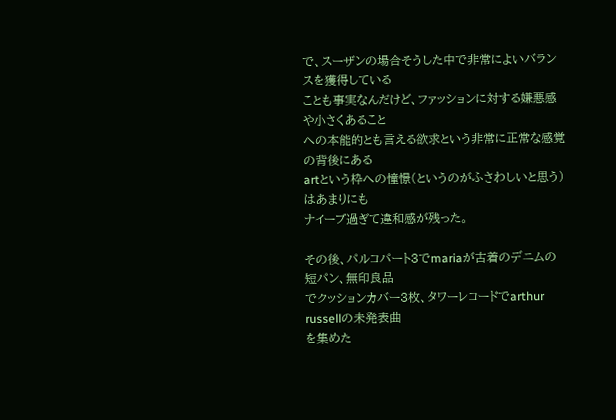で、スーザンの場合そうした中で非常によいバランスを獲得している
ことも事実なんだけど、ファッションに対する嫌悪感や小さくあること
への本能的とも言える欲求という非常に正常な感覚の背後にある
artという枠への憧憬(というのがふさわしいと思う)はあまりにも
ナイーブ過ぎて違和感が残った。

その後、パルコパート3でmariaが古着のデニムの短パン、無印良品
でクッションカバー3枚、タワーレコードでarthur russellの未発表曲
を集めた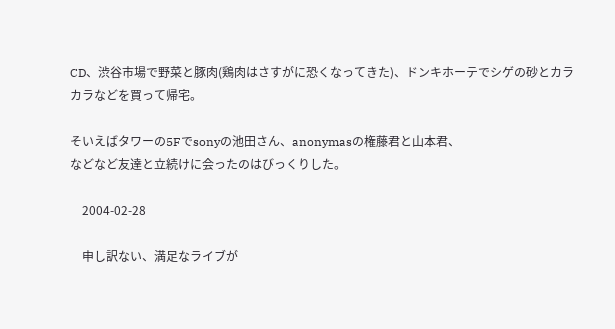CD、渋谷市場で野菜と豚肉(鶏肉はさすがに恐くなってきた)、ドンキホーテでシゲの砂とカラカラなどを買って帰宅。

そいえばタワーの5Fでsonyの池田さん、anonymasの権藤君と山本君、
などなど友達と立続けに会ったのはびっくりした。

    2004-02-28

    申し訳ない、満足なライブが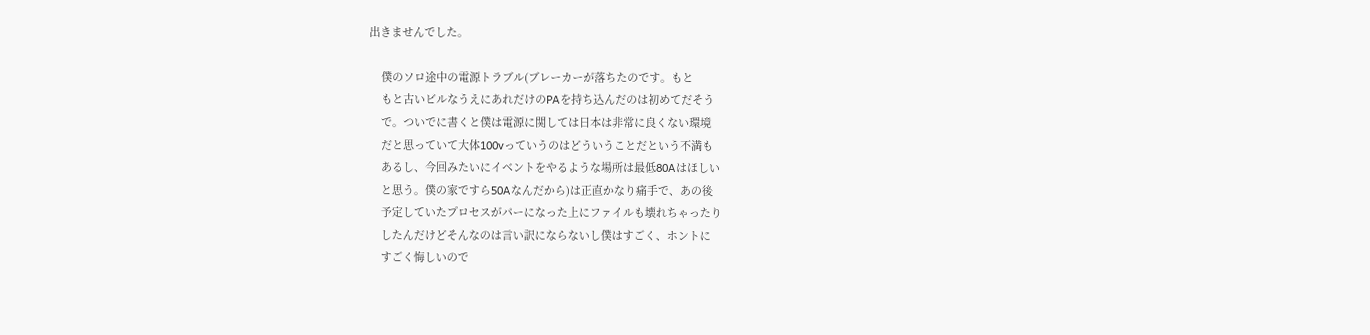出きませんでした。

    僕のソロ途中の電源トラブル(ブレーカーが落ちたのです。もと
    もと古いビルなうえにあれだけのPAを持ち込んだのは初めてだそう
    で。ついでに書くと僕は電源に関しては日本は非常に良くない環境
    だと思っていて大体100vっていうのはどういうことだという不満も
    あるし、今回みたいにイベントをやるような場所は最低80Aはほしい
    と思う。僕の家ですら50Aなんだから)は正直かなり痛手で、あの後
    予定していたプロセスがパーになった上にファイルも壊れちゃったり
    したんだけどそんなのは言い訳にならないし僕はすごく、ホントに
    すごく悔しいので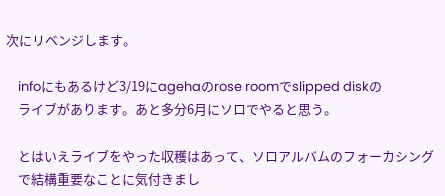次にリベンジします。

    infoにもあるけど3/19にagehaのrose roomでslipped diskの
    ライブがあります。あと多分6月にソロでやると思う。

    とはいえライブをやった収穫はあって、ソロアルバムのフォーカシング
    で結構重要なことに気付きまし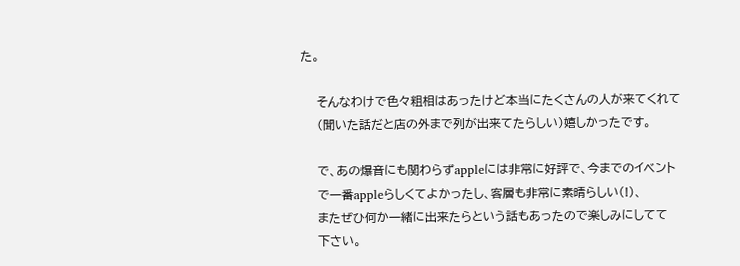た。

    そんなわけで色々粗相はあったけど本当にたくさんの人が来てくれて
    (聞いた話だと店の外まで列が出来てたらしい)嬉しかったです。

    で、あの爆音にも関わらずappleには非常に好評で、今までのイベント
    で一番appleらしくてよかったし、客層も非常に素晴らしい(!)、
    またぜひ何か一緒に出来たらという話もあったので楽しみにしてて
    下さい。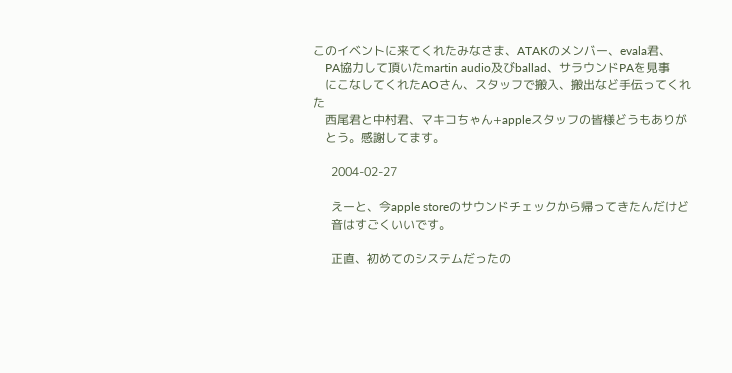このイベントに来てくれたみなさま、ATAKのメンバー、evala君、
    PA協力して頂いたmartin audio及びballad、サラウンドPAを見事
    にこなしてくれたAOさん、スタッフで搬入、搬出など手伝ってくれた
    西尾君と中村君、マキコちゃん+appleスタッフの皆様どうもありが
    とう。感謝してます。

      2004-02-27

      えーと、今apple storeのサウンドチェックから帰ってきたんだけど
      音はすごくいいです。

      正直、初めてのシステムだったの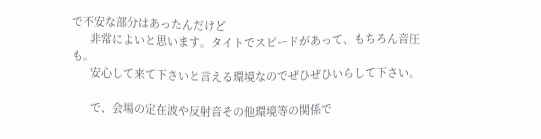で不安な部分はあったんだけど
      非常によいと思います。タイトでスピードがあって、もちろん音圧も。
      安心して来て下さいと言える環境なのでぜひぜひいらして下さい。

      で、会場の定在波や反射音その他環境等の関係で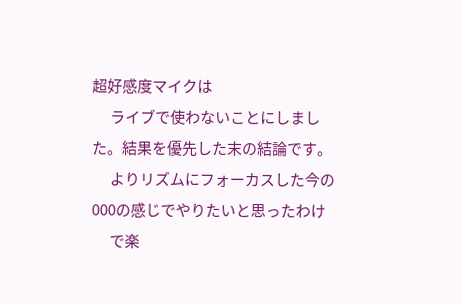超好感度マイクは
      ライブで使わないことにしました。結果を優先した末の結論です。
      よりリズムにフォーカスした今の000の感じでやりたいと思ったわけ
      で楽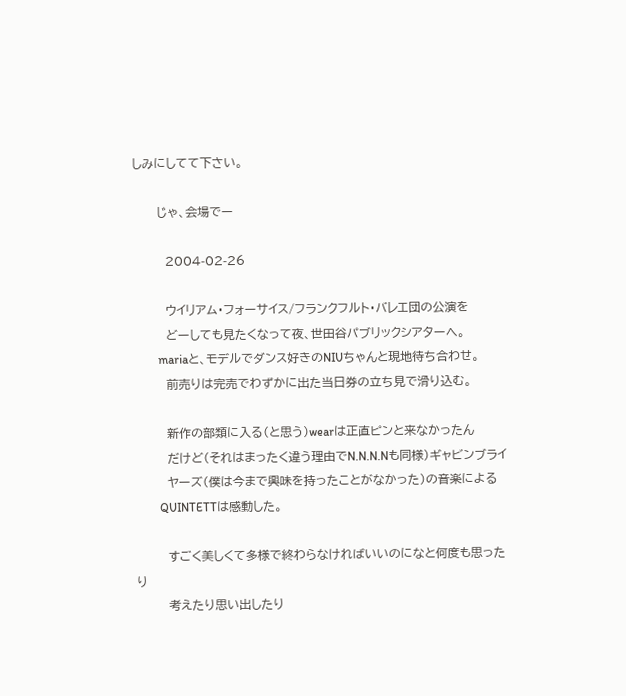しみにしてて下さい。

      じゃ、会場でー

        2004-02-26

        ウイリアム・フォーサイス/フランクフルト・バレエ団の公演を
        どーしても見たくなって夜、世田谷パブリックシアターへ。
        mariaと、モデルでダンス好きのNIUちゃんと現地待ち合わせ。
        前売りは完売でわずかに出た当日券の立ち見で滑り込む。

        新作の部類に入る(と思う)wearは正直ピンと来なかったん
        だけど(それはまったく違う理由でN.N.N.Nも同様)ギャビンブライ
        ヤーズ(僕は今まで興味を持ったことがなかった)の音楽による
        QUINTETTは感動した。

        すごく美しくて多様で終わらなければいいのになと何度も思ったり
        考えたり思い出したり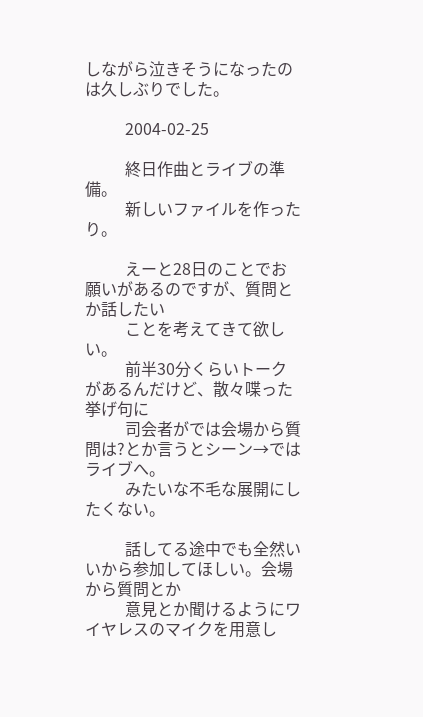しながら泣きそうになったのは久しぶりでした。

          2004-02-25

          終日作曲とライブの準備。
          新しいファイルを作ったり。

          えーと28日のことでお願いがあるのですが、質問とか話したい
          ことを考えてきて欲しい。
          前半30分くらいトークがあるんだけど、散々喋った挙げ句に
          司会者がでは会場から質問は?とか言うとシーン→ではライブへ。
          みたいな不毛な展開にしたくない。

          話してる途中でも全然いいから参加してほしい。会場から質問とか
          意見とか聞けるようにワイヤレスのマイクを用意し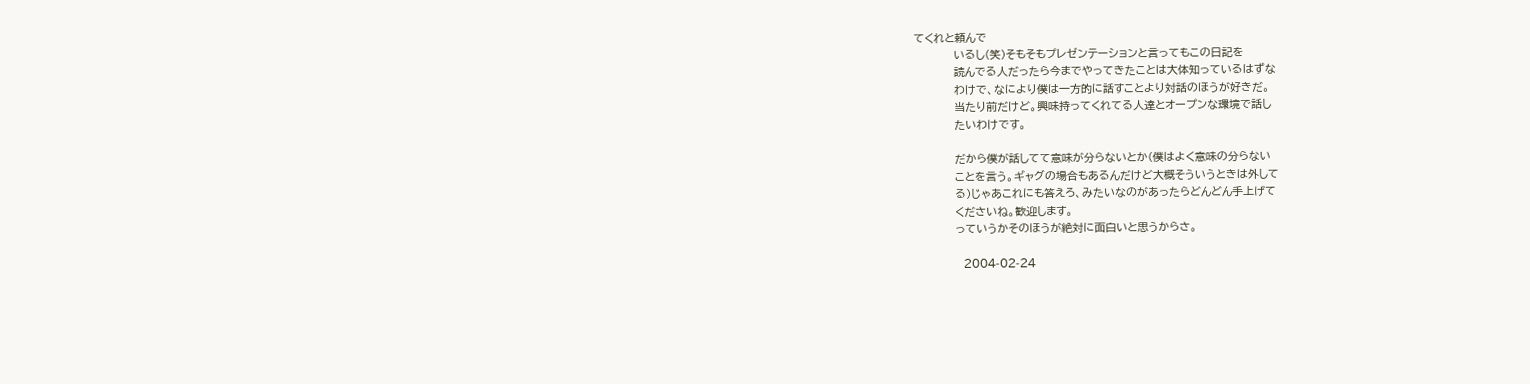てくれと頼んで
          いるし(笑)そもそもプレゼンテーションと言ってもこの日記を
          読んでる人だったら今までやってきたことは大体知っているはずな
          わけで、なにより僕は一方的に話すことより対話のほうが好きだ。
          当たり前だけど。興味持ってくれてる人達とオープンな環境で話し
          たいわけです。

          だから僕が話してて意味が分らないとか(僕はよく意味の分らない
          ことを言う。ギャグの場合もあるんだけど大概そういうときは外して
          る)じゃあこれにも答えろ、みたいなのがあったらどんどん手上げて
          くださいね。歓迎します。
          っていうかそのほうが絶対に面白いと思うからさ。

            2004-02-24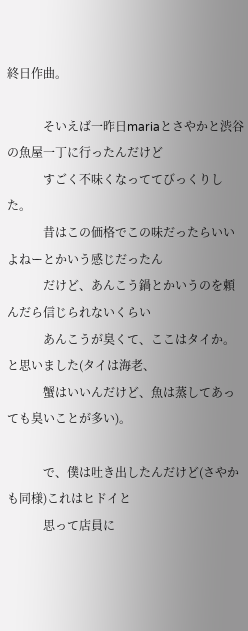終日作曲。

            そいえば一昨日mariaとさやかと渋谷の魚屋一丁に行ったんだけど
            すごく不味くなっててびっくりした。
            昔はこの価格でこの味だったらいいよねーとかいう感じだったん
            だけど、あんこう鍋とかいうのを頼んだら信じられないくらい
            あんこうが臭くて、ここはタイか。と思いました(タイは海老、
            蟹はいいんだけど、魚は蒸してあっても臭いことが多い)。

            で、僕は吐き出したんだけど(さやかも同様)これはヒドイと
            思って店員に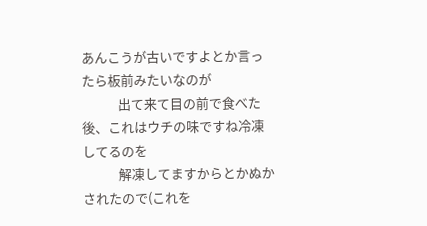あんこうが古いですよとか言ったら板前みたいなのが
            出て来て目の前で食べた後、これはウチの味ですね冷凍してるのを
            解凍してますからとかぬかされたので(これを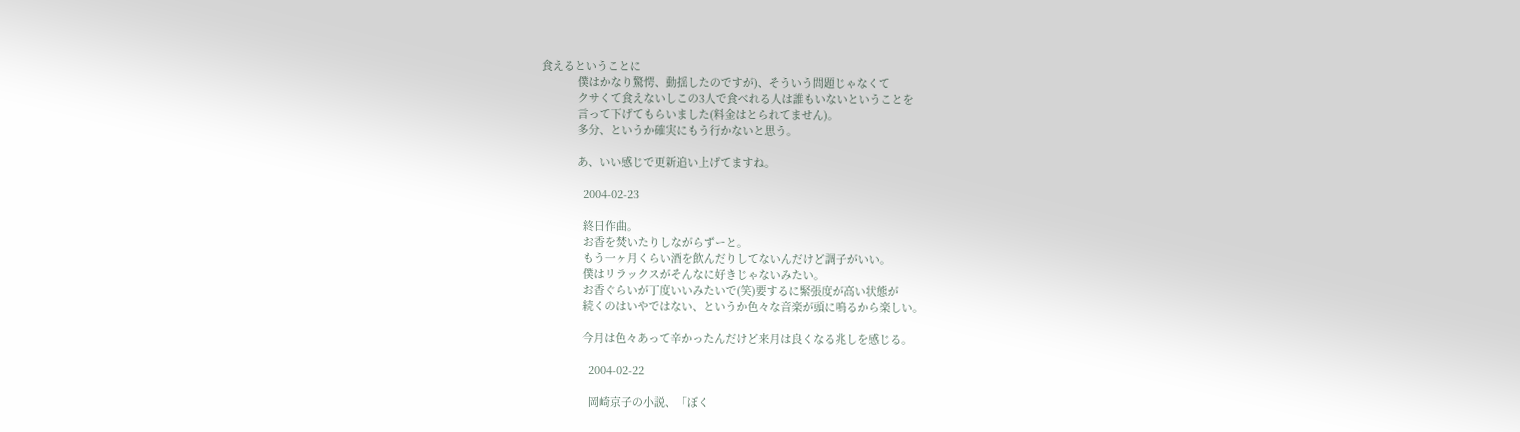食えるということに
            僕はかなり驚愕、動揺したのですが)、そういう問題じゃなくて
            クサくて食えないしこの3人で食べれる人は誰もいないということを
            言って下げてもらいました(料金はとられてません)。
            多分、というか確実にもう行かないと思う。

            あ、いい感じで更新追い上げてますね。

              2004-02-23

              終日作曲。
              お香を焚いたりしながらずーと。
              もう一ヶ月くらい酒を飲んだりしてないんだけど調子がいい。
              僕はリラックスがそんなに好きじゃないみたい。
              お香ぐらいが丁度いいみたいで(笑)要するに緊張度が高い状態が
              続くのはいやではない、というか色々な音楽が頭に鳴るから楽しい。

              今月は色々あって辛かったんだけど来月は良くなる兆しを感じる。

                2004-02-22

                岡崎京子の小説、「ぼく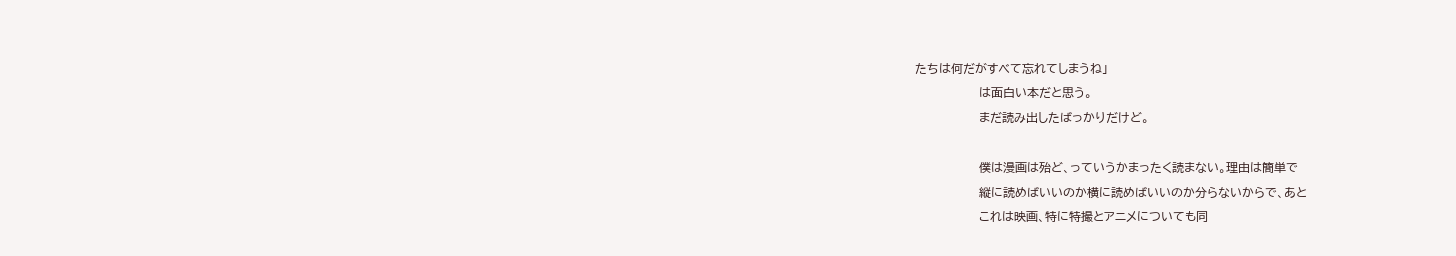たちは何だがすべて忘れてしまうね」
                は面白い本だと思う。
                まだ読み出したばっかりだけど。

                僕は漫画は殆ど、っていうかまったく読まない。理由は簡単で
                縦に読めばいいのか横に読めばいいのか分らないからで、あと
                これは映画、特に特撮とアニメについても同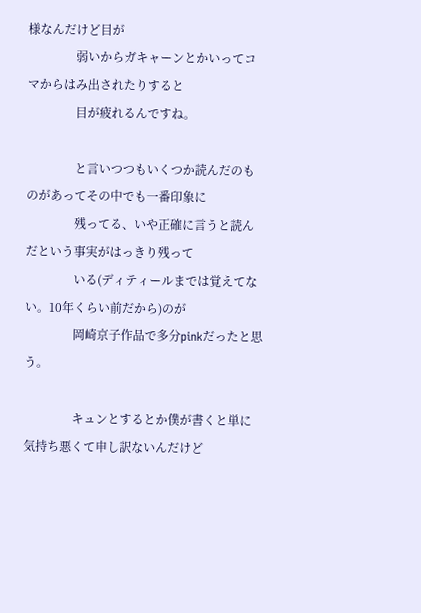様なんだけど目が
                弱いからガキャーンとかいってコマからはみ出されたりすると
                目が疲れるんですね。

                と言いつつもいくつか読んだのものがあってその中でも一番印象に
                残ってる、いや正確に言うと読んだという事実がはっきり残って
                いる(ディティールまでは覚えてない。10年くらい前だから)のが
                岡崎京子作品で多分pinkだったと思う。

                キュンとするとか僕が書くと単に気持ち悪くて申し訳ないんだけど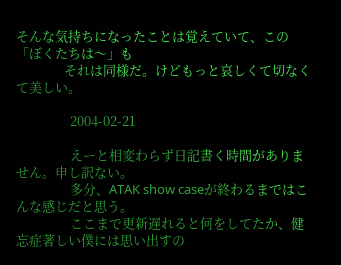そんな気持ちになったことは覚えていて、この「ぼくたちは〜」も
                それは同様だ。けどもっと哀しくて切なくて美しい。

                  2004-02-21

                  えーと相変わらず日記書く時間がありません。申し訳ない。
                  多分、ATAK show caseが終わるまではこんな感じだと思う。
                  ここまで更新遅れると何をしてたか、健忘症著しい僕には思い出すの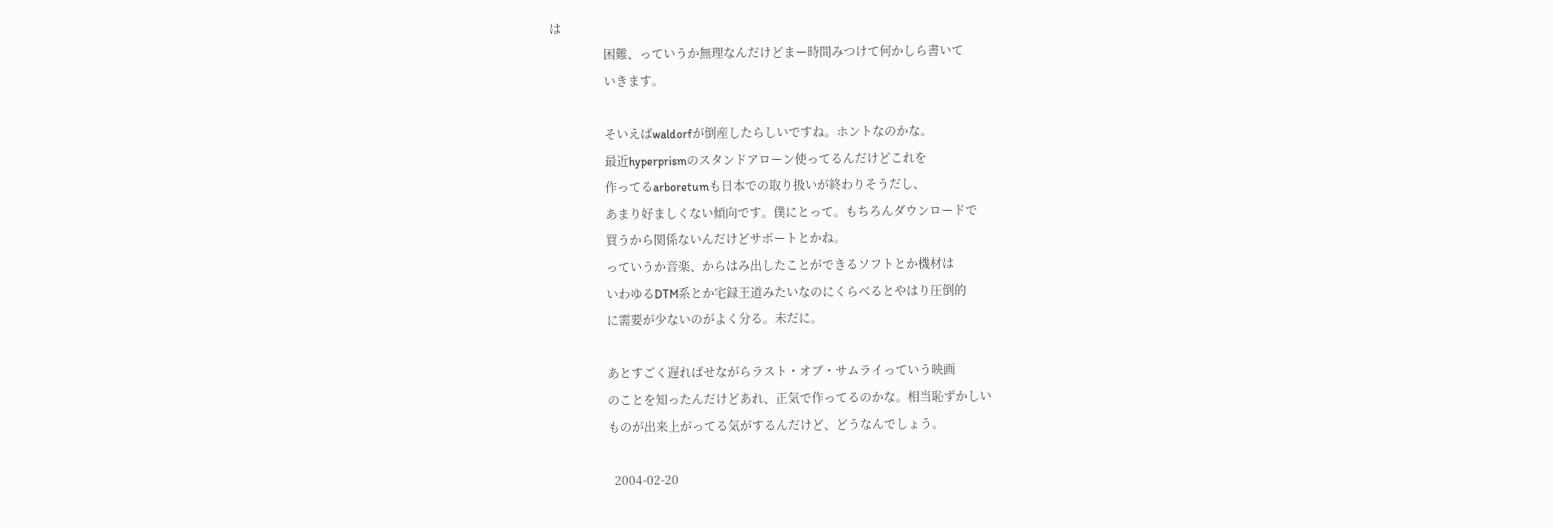は
                  困難、っていうか無理なんだけどまー時間みつけて何かしら書いて
                  いきます。

                  そいえばwaldorfが倒産したらしいですね。ホントなのかな。
                  最近hyperprismのスタンドアローン使ってるんだけどこれを
                  作ってるarboretumも日本での取り扱いが終わりそうだし、
                  あまり好ましくない傾向です。僕にとって。もちろんダウンロードで
                  買うから関係ないんだけどサポートとかね。
                  っていうか音楽、からはみ出したことができるソフトとか機材は
                  いわゆるDTM系とか宅録王道みたいなのにくらべるとやはり圧倒的
                  に需要が少ないのがよく分る。未だに。

                  あとすごく遅ればせながらラスト・オブ・サムライっていう映画
                  のことを知ったんだけどあれ、正気で作ってるのかな。相当恥ずかしい
                  ものが出来上がってる気がするんだけど、どうなんでしょう。

                    2004-02-20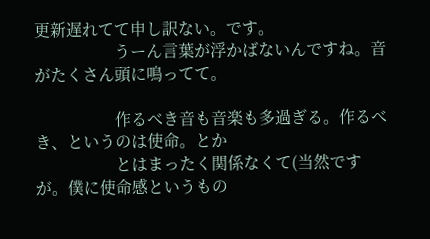更新遅れてて申し訳ない。です。
                    うーん言葉が浮かばないんですね。音がたくさん頭に鳴ってて。

                    作るべき音も音楽も多過ぎる。作るべき、というのは使命。とか
                    とはまったく関係なくて(当然ですが。僕に使命感というもの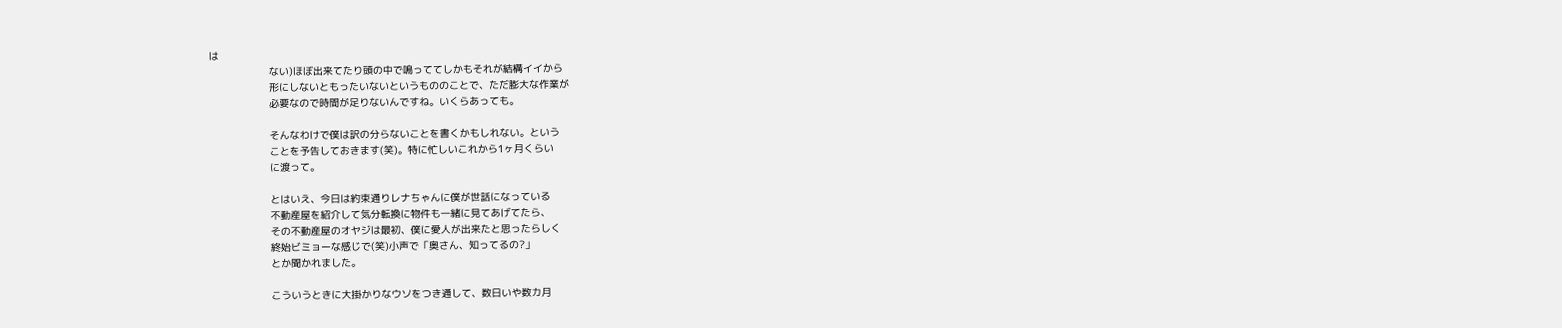は
                    ない)ほぼ出来てたり頭の中で鳴っててしかもそれが結構イイから
                    形にしないともったいないというもののことで、ただ膨大な作業が
                    必要なので時間が足りないんですね。いくらあっても。

                    そんなわけで僕は訳の分らないことを書くかもしれない。という
                    ことを予告しておきます(笑)。特に忙しいこれから1ヶ月くらい
                    に渡って。

                    とはいえ、今日は約束通りレナちゃんに僕が世話になっている
                    不動産屋を紹介して気分転換に物件も一緒に見てあげてたら、
                    その不動産屋のオヤジは最初、僕に愛人が出来たと思ったらしく
                    終始ビミョーな感じで(笑)小声で「奥さん、知ってるの?」
                    とか聞かれました。

                    こういうときに大掛かりなウソをつき通して、数日いや数カ月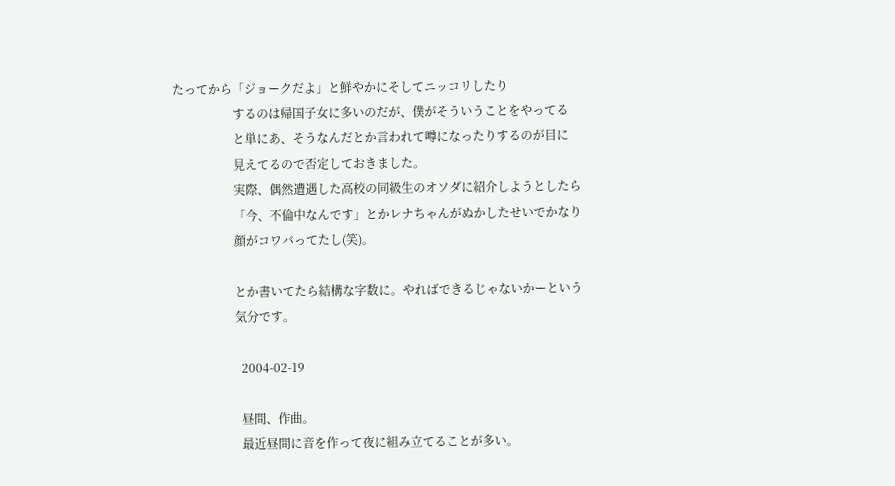たってから「ジョークだよ」と鮮やかにそしてニッコリしたり
                    するのは帰国子女に多いのだが、僕がそういうことをやってる
                    と単にあ、そうなんだとか言われて噂になったりするのが目に
                    見えてるので否定しておきました。
                    実際、偶然遭遇した高校の同級生のオソダに紹介しようとしたら
                    「今、不倫中なんです」とかレナちゃんがぬかしたせいでかなり
                    顔がコワバってたし(笑)。

                    とか書いてたら結構な字数に。やればできるじゃないかーという
                    気分です。

                      2004-02-19

                      昼間、作曲。
                      最近昼間に音を作って夜に組み立てることが多い。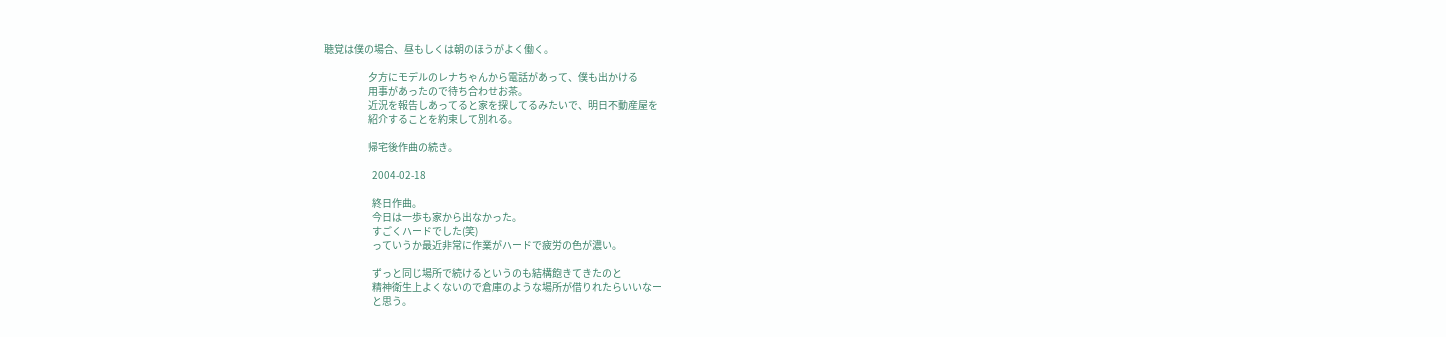聴覚は僕の場合、昼もしくは朝のほうがよく働く。

                      夕方にモデルのレナちゃんから電話があって、僕も出かける
                      用事があったので待ち合わせお茶。
                      近況を報告しあってると家を探してるみたいで、明日不動産屋を
                      紹介することを約束して別れる。

                      帰宅後作曲の続き。

                        2004-02-18

                        終日作曲。
                        今日は一歩も家から出なかった。
                        すごくハードでした(笑)
                        っていうか最近非常に作業がハードで疲労の色が濃い。

                        ずっと同じ場所で続けるというのも結構飽きてきたのと
                        精神衛生上よくないので倉庫のような場所が借りれたらいいなー
                        と思う。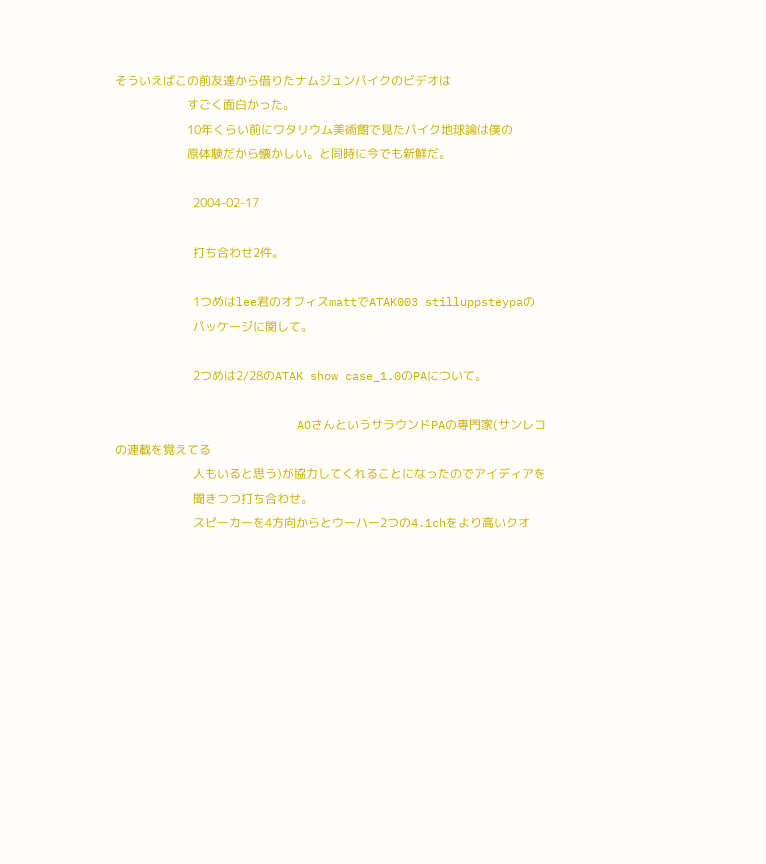そういえばこの前友達から借りたナムジュンパイクのビデオは
                        すごく面白かった。
                        10年くらい前にワタリウム美術館で見たパイク地球論は僕の
                        原体験だから懐かしい。と同時に今でも新鮮だ。

                          2004-02-17

                          打ち合わせ2件。

                          1つめはlee君のオフィスmattでATAK003 stilluppsteypaの
                          パッケージに関して。

                          2つめは2/28のATAK show case_1.0のPAについて。

                          AOさんというサラウンドPAの専門家(サンレコの連載を覚えてる
                          人もいると思う)が協力してくれることになったのでアイディアを
                          聞きつつ打ち合わせ。
                          スピーカーを4方向からとウーハー2つの4.1chをより高いクオ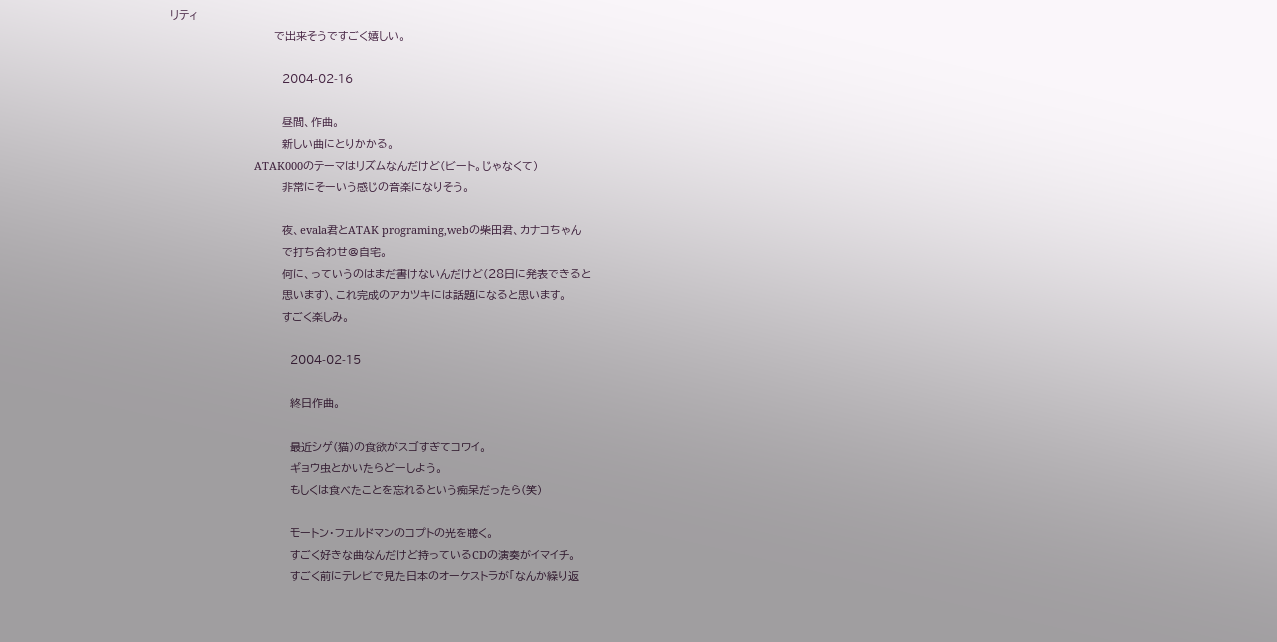リティ
                          で出来そうですごく嬉しい。

                            2004-02-16

                            昼間、作曲。
                            新しい曲にとりかかる。
                            ATAK000のテーマはリズムなんだけど(ビート。じゃなくて)
                            非常にそーいう感じの音楽になりそう。

                            夜、evala君とATAK programing,webの柴田君、カナコちゃん
                            で打ち合わせ@自宅。
                            何に、っていうのはまだ書けないんだけど(28日に発表できると
                            思います)、これ完成のアカツキには話題になると思います。
                            すごく楽しみ。

                              2004-02-15

                              終日作曲。

                              最近シゲ(猫)の食欲がスゴすぎてコワイ。
                              ギョウ虫とかいたらどーしよう。
                              もしくは食べたことを忘れるという痴呆だったら(笑)

                              モートン・フェルドマンのコプトの光を聴く。
                              すごく好きな曲なんだけど持っているCDの演奏がイマイチ。
                              すごく前にテレビで見た日本のオーケストラが「なんか繰り返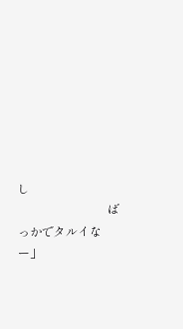し
                              ばっかでタルイなー」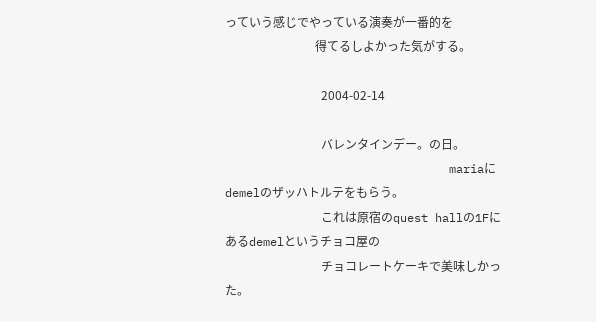っていう感じでやっている演奏が一番的を
                              得てるしよかった気がする。

                                2004-02-14

                                バレンタインデー。の日。
                                mariaにdemelのザッハトルテをもらう。
                                これは原宿のquest hallの1Fにあるdemelというチョコ屋の
                                チョコレートケーキで美味しかった。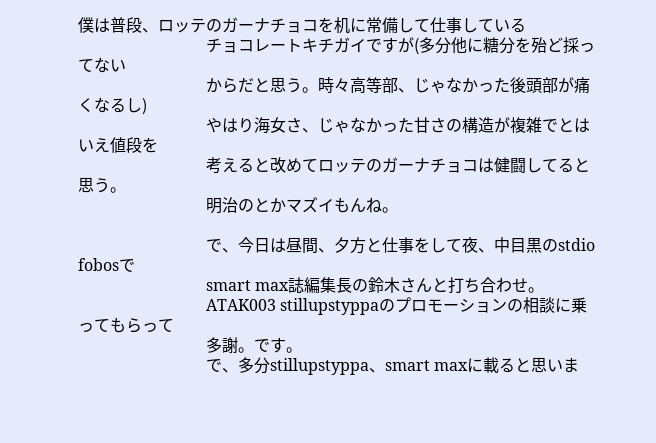僕は普段、ロッテのガーナチョコを机に常備して仕事している
                                チョコレートキチガイですが(多分他に糖分を殆ど採ってない
                                からだと思う。時々高等部、じゃなかった後頭部が痛くなるし)
                                やはり海女さ、じゃなかった甘さの構造が複雑でとはいえ値段を
                                考えると改めてロッテのガーナチョコは健闘してると思う。
                                明治のとかマズイもんね。

                                で、今日は昼間、夕方と仕事をして夜、中目黒のstdio fobosで
                                smart max誌編集長の鈴木さんと打ち合わせ。
                                ATAK003 stillupstyppaのプロモーションの相談に乗ってもらって
                                多謝。です。
                                で、多分stillupstyppa、smart maxに載ると思いま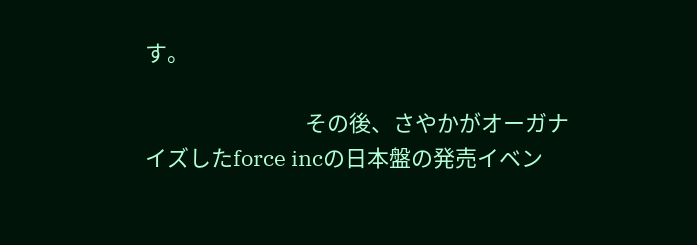す。

                                その後、さやかがオーガナイズしたforce incの日本盤の発売イベン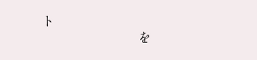ト
                                を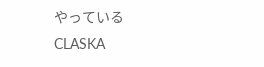やっているCLASKA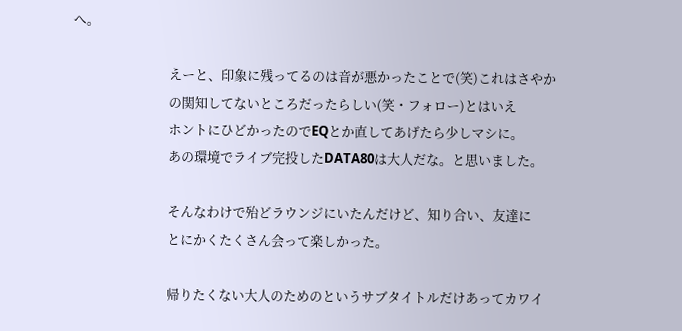へ。

                                えーと、印象に残ってるのは音が悪かったことで(笑)これはさやか
                                の関知してないところだったらしい(笑・フォロー)とはいえ
                                ホントにひどかったのでEQとか直してあげたら少しマシに。
                                あの環境でライブ完投したDATA80は大人だな。と思いました。

                                そんなわけで殆どラウンジにいたんだけど、知り合い、友達に
                                とにかくたくさん会って楽しかった。

                                帰りたくない大人のためのというサブタイトルだけあってカワイ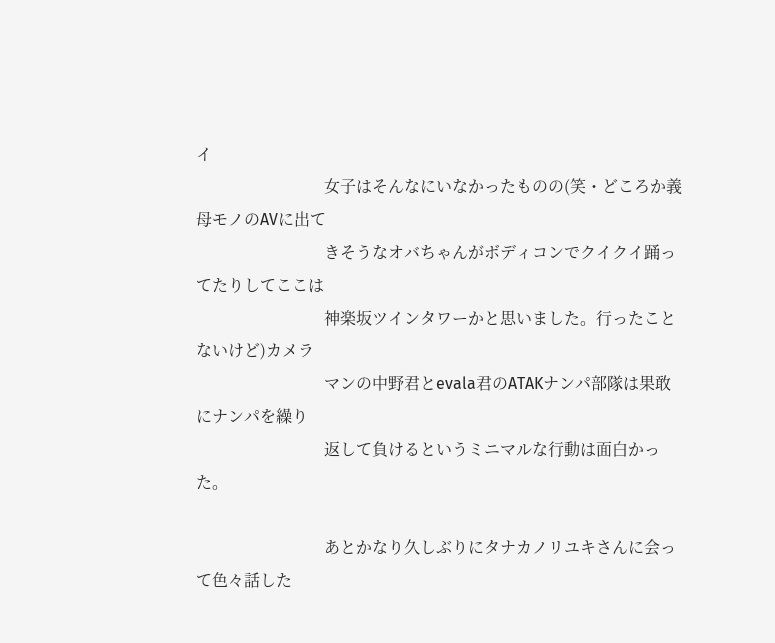イ
                                女子はそんなにいなかったものの(笑・どころか義母モノのAVに出て
                                きそうなオバちゃんがボディコンでクイクイ踊ってたりしてここは
                                神楽坂ツインタワーかと思いました。行ったことないけど)カメラ
                                マンの中野君とevala君のATAKナンパ部隊は果敢にナンパを繰り
                                返して負けるというミニマルな行動は面白かった。

                                あとかなり久しぶりにタナカノリユキさんに会って色々話した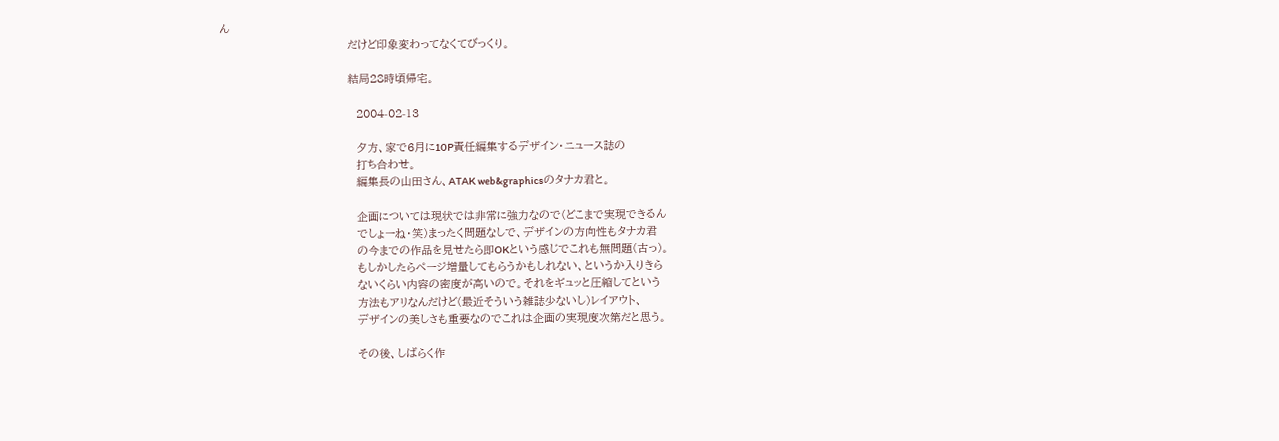ん
                                だけど印象変わってなくてびっくり。

                                結局28時頃帰宅。

                                  2004-02-13

                                  夕方、家で6月に10P責任編集するデザイン・ニュース誌の
                                  打ち合わせ。
                                  編集長の山田さん、ATAK web&graphicsのタナカ君と。

                                  企画については現状では非常に強力なので(どこまで実現できるん
                                  でしょーね・笑)まったく問題なしで、デザインの方向性もタナカ君
                                  の今までの作品を見せたら即OKという感じでこれも無問題(古っ)。
                                  もしかしたらページ増量してもらうかもしれない、というか入りきら
                                  ないくらい内容の密度が高いので。それをギュッと圧縮してという
                                  方法もアリなんだけど(最近そういう雑誌少ないし)レイアウト、
                                  デザインの美しさも重要なのでこれは企画の実現度次第だと思う。

                                  その後、しばらく作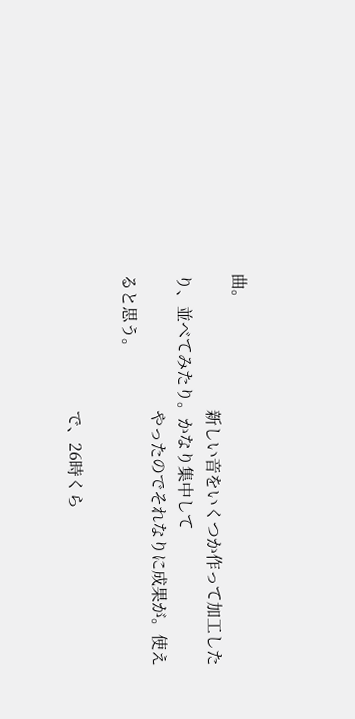曲。
                                  新しい音をいくつか作って加工したり、並べてみたり。かなり集中して
                                  やったのでそれなりに成果が。使えると思う。

                                  で、26時くら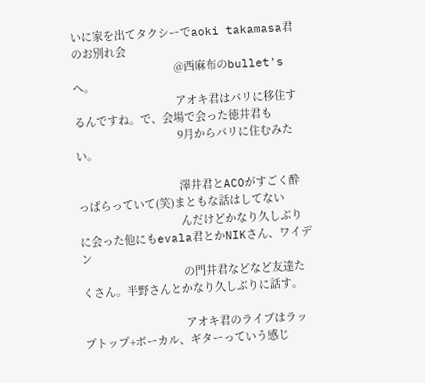いに家を出てタクシーでaoki takamasa君のお別れ会
                                  @西麻布のbullet'sへ。
                                  アオキ君はパリに移住するんですね。で、会場で会った徳井君も
                                  9月からパリに住むみたい。

                                  澤井君とACOがすごく酔っぱらっていて(笑)まともな話はしてない
                                  んだけどかなり久しぶりに会った他にもevala君とかNIKさん、ワイデン
                                  の門井君などなど友達たくさん。半野さんとかなり久しぶりに話す。

                                  アオキ君のライブはラップトップ+ボーカル、ギターっていう感じ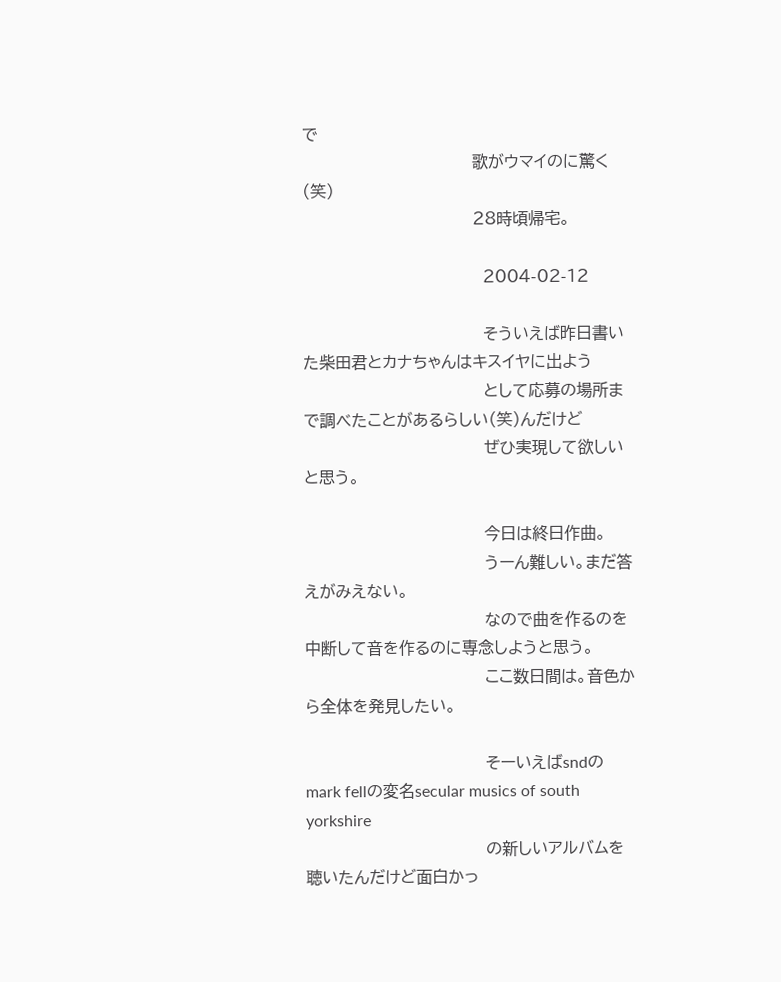で
                                  歌がウマイのに驚く(笑)
                                  28時頃帰宅。

                                    2004-02-12

                                    そういえば昨日書いた柴田君とカナちゃんはキスイヤに出よう
                                    として応募の場所まで調べたことがあるらしい(笑)んだけど
                                    ぜひ実現して欲しいと思う。

                                    今日は終日作曲。
                                    うーん難しい。まだ答えがみえない。
                                    なので曲を作るのを中断して音を作るのに専念しようと思う。
                                    ここ数日間は。音色から全体を発見したい。

                                    そーいえばsndのmark fellの変名secular musics of south yorkshire
                                    の新しいアルバムを聴いたんだけど面白かっ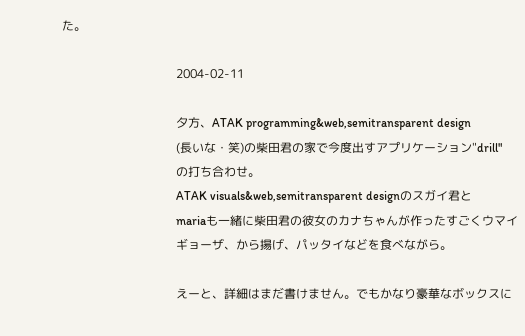た。

                                      2004-02-11

                                      夕方、ATAK programming&web,semitransparent design
                                      (長いな・笑)の柴田君の家で今度出すアプリケーション"drill"
                                      の打ち合わせ。
                                      ATAK visuals&web,semitransparent designのスガイ君と
                                      mariaも一緒に柴田君の彼女のカナちゃんが作ったすごくウマイ
                                      ギョーザ、から揚げ、パッタイなどを食べながら。

                                      えーと、詳細はまだ書けません。でもかなり豪華なボックスに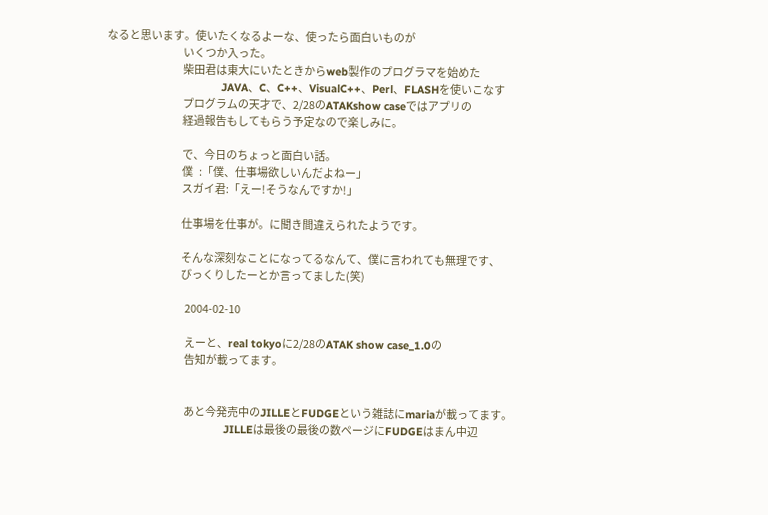なると思います。使いたくなるよーな、使ったら面白いものが
                                      いくつか入った。
                                      柴田君は東大にいたときからweb製作のプログラマを始めた
                                      JAVA、C、C++、VisualC++、Perl、FLASHを使いこなす
                                      プログラムの天才で、2/28のATAKshow caseではアプリの
                                      経過報告もしてもらう予定なので楽しみに。

                                      で、今日のちょっと面白い話。
                                      僕   :「僕、仕事場欲しいんだよねー」
                                      スガイ君:「えー!そうなんですか!」

                                      仕事場を仕事が。に聞き間違えられたようです。

                                      そんな深刻なことになってるなんて、僕に言われても無理です、
                                      びっくりしたーとか言ってました(笑)

                                        2004-02-10

                                        えーと、real tokyoに2/28のATAK show case_1.0の
                                        告知が載ってます。


                                        あと今発売中のJILLEとFUDGEという雑誌にmariaが載ってます。
                                        JILLEは最後の最後の数ページにFUDGEはまん中辺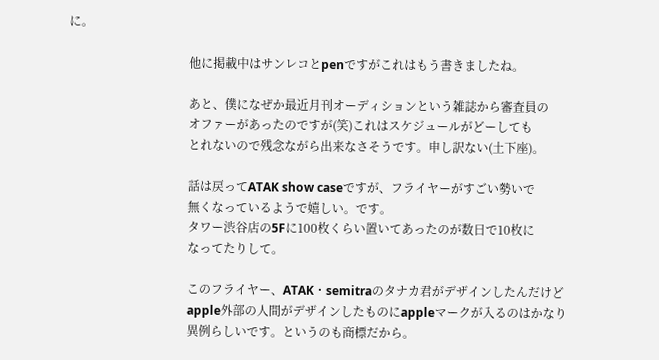に。

                                        他に掲載中はサンレコとpenですがこれはもう書きましたね。

                                        あと、僕になぜか最近月刊オーディションという雑誌から審査員の
                                        オファーがあったのですが(笑)これはスケジュールがどーしても
                                        とれないので残念ながら出来なさそうです。申し訳ない(土下座)。

                                        話は戻ってATAK show caseですが、フライヤーがすごい勢いで
                                        無くなっているようで嬉しい。です。
                                        タワー渋谷店の5Fに100枚くらい置いてあったのが数日で10枚に
                                        なってたりして。

                                        このフライヤー、ATAK・semitraのタナカ君がデザインしたんだけど
                                        apple外部の人間がデザインしたものにappleマークが入るのはかなり
                                        異例らしいです。というのも商標だから。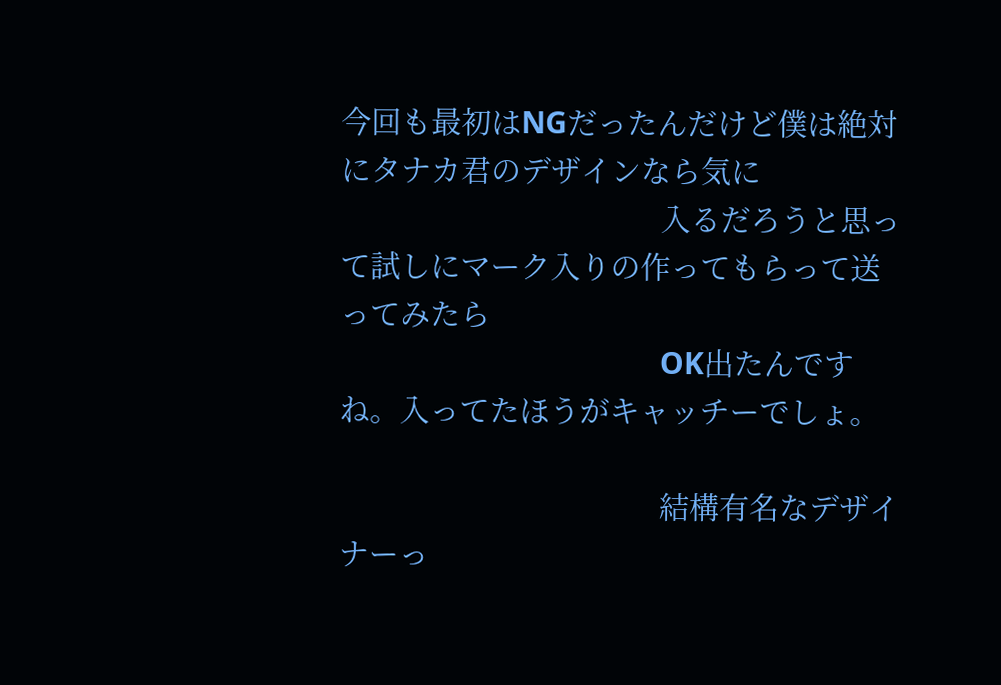今回も最初はNGだったんだけど僕は絶対にタナカ君のデザインなら気に
                                        入るだろうと思って試しにマーク入りの作ってもらって送ってみたら
                                        OK出たんですね。入ってたほうがキャッチーでしょ。

                                        結構有名なデザイナーっ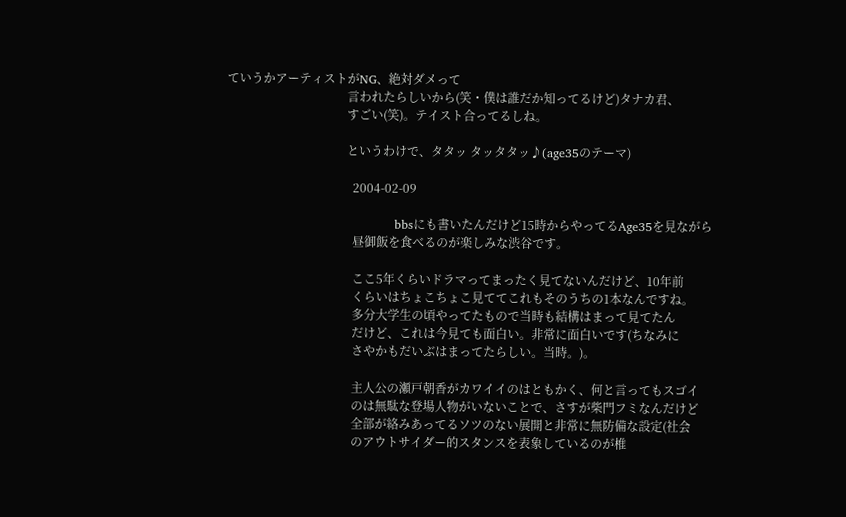ていうかアーティストがNG、絶対ダメって
                                        言われたらしいから(笑・僕は誰だか知ってるけど)タナカ君、
                                        すごい(笑)。テイスト合ってるしね。

                                        というわけで、タタッ タッタタッ♪(age35のテーマ)

                                          2004-02-09

                                          bbsにも書いたんだけど15時からやってるAge35を見ながら
                                          昼御飯を食べるのが楽しみな渋谷です。

                                          ここ5年くらいドラマってまったく見てないんだけど、10年前
                                          くらいはちょこちょこ見ててこれもそのうちの1本なんですね。
                                          多分大学生の頃やってたもので当時も結構はまって見てたん
                                          だけど、これは今見ても面白い。非常に面白いです(ちなみに
                                          さやかもだいぶはまってたらしい。当時。)。

                                          主人公の瀬戸朝香がカワイイのはともかく、何と言ってもスゴイ
                                          のは無駄な登場人物がいないことで、さすが柴門フミなんだけど
                                          全部が絡みあってるソツのない展開と非常に無防備な設定(社会
                                          のアウトサイダー的スタンスを表象しているのが椎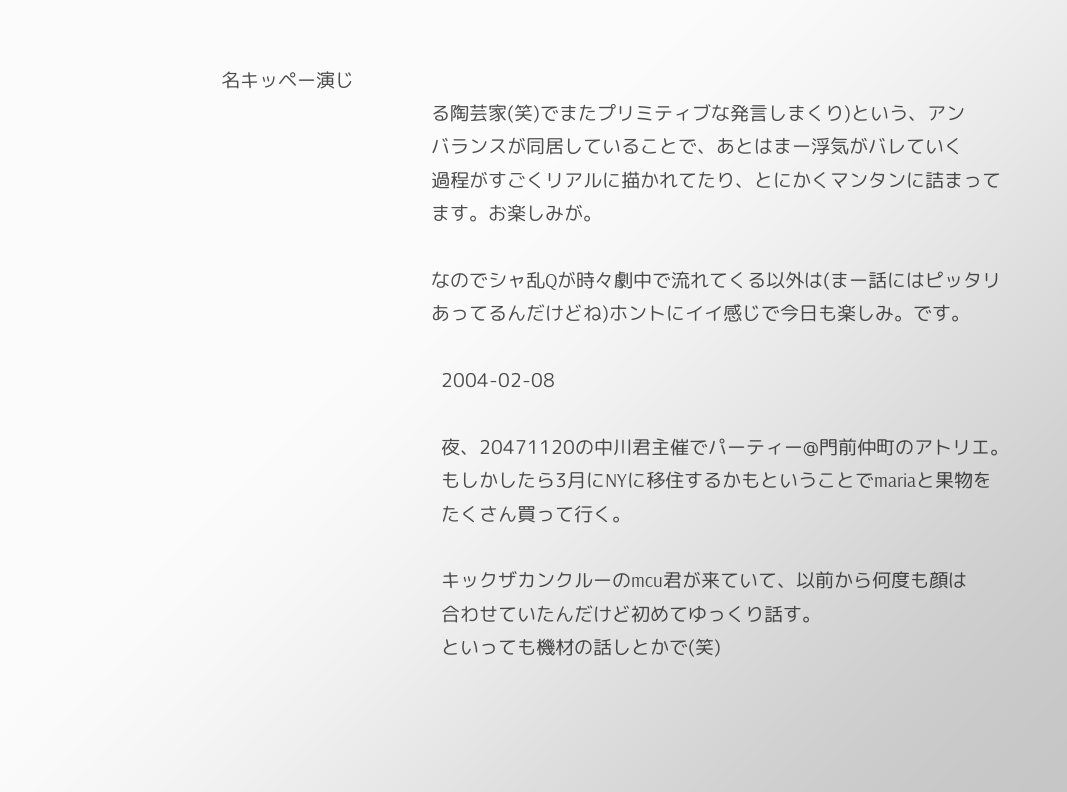名キッペー演じ
                                          る陶芸家(笑)でまたプリミティブな発言しまくり)という、アン
                                          バランスが同居していることで、あとはまー浮気がバレていく
                                          過程がすごくリアルに描かれてたり、とにかくマンタンに詰まって
                                          ます。お楽しみが。

                                          なのでシャ乱Qが時々劇中で流れてくる以外は(まー話にはピッタリ
                                          あってるんだけどね)ホントにイイ感じで今日も楽しみ。です。

                                            2004-02-08

                                            夜、20471120の中川君主催でパーティー@門前仲町のアトリエ。
                                            もしかしたら3月にNYに移住するかもということでmariaと果物を
                                            たくさん買って行く。

                                            キックザカンクルーのmcu君が来ていて、以前から何度も顔は
                                            合わせていたんだけど初めてゆっくり話す。
                                            といっても機材の話しとかで(笑)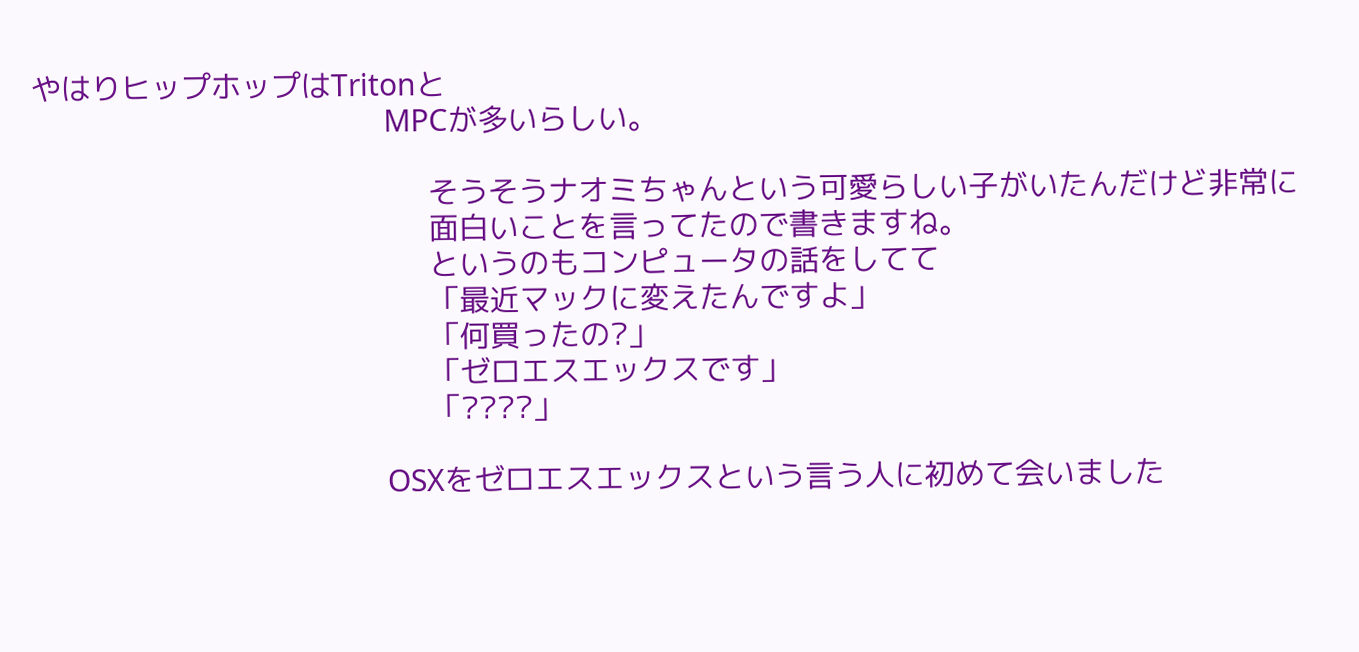やはりヒップホップはTritonと
                                            MPCが多いらしい。

                                            そうそうナオミちゃんという可愛らしい子がいたんだけど非常に
                                            面白いことを言ってたので書きますね。
                                            というのもコンピュータの話をしてて
                                            「最近マックに変えたんですよ」
                                            「何買ったの?」
                                            「ゼロエスエックスです」
                                            「????」

                                            OSXをゼロエスエックスという言う人に初めて会いました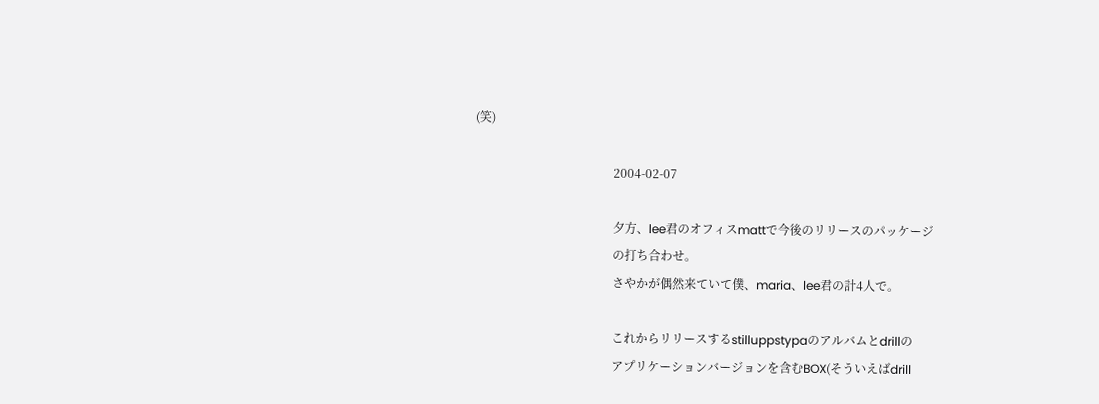(笑)

                                              2004-02-07

                                              夕方、lee君のオフィスmattで今後のリリースのパッケージ
                                              の打ち合わせ。
                                              さやかが偶然来ていて僕、maria、lee君の計4人で。

                                              これからリリースするstilluppstypaのアルバムとdrillの
                                              アプリケーションバージョンを含むBOX(そういえばdrill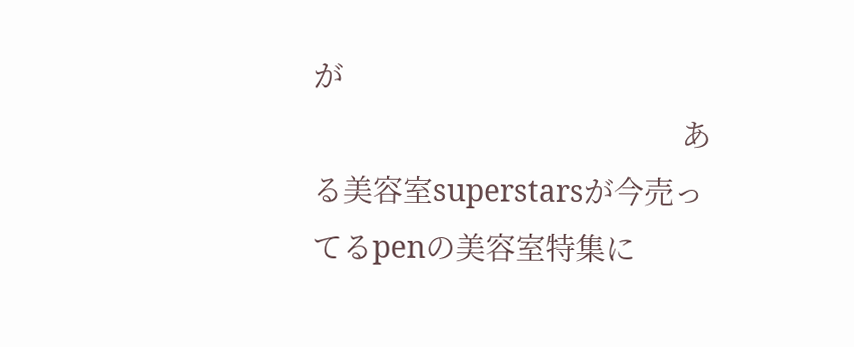が
                                              ある美容室superstarsが今売ってるpenの美容室特集に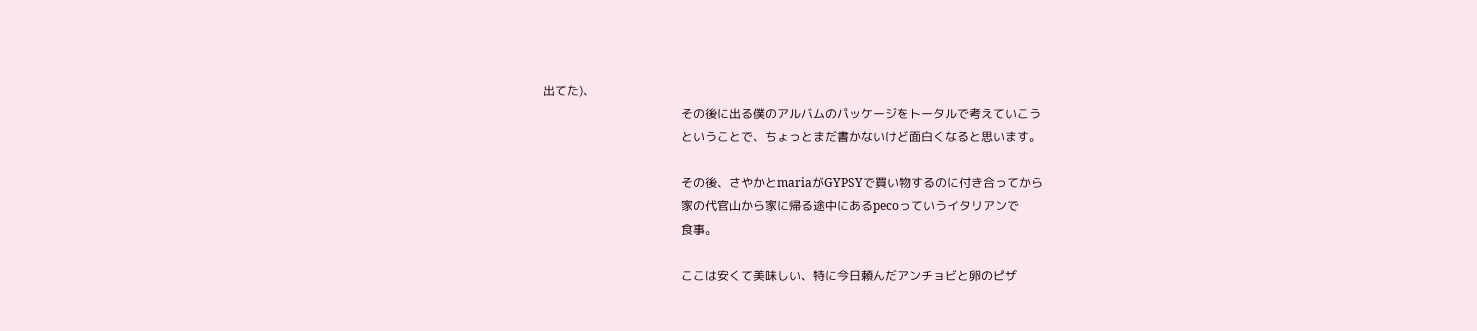出てた)、
                                              その後に出る僕のアルバムのパッケージをトータルで考えていこう
                                              ということで、ちょっとまだ書かないけど面白くなると思います。

                                              その後、さやかとmariaがGYPSYで買い物するのに付き合ってから
                                              家の代官山から家に帰る途中にあるpecoっていうイタリアンで
                                              食事。

                                              ここは安くて美味しい、特に今日頼んだアンチョビと卵のピザ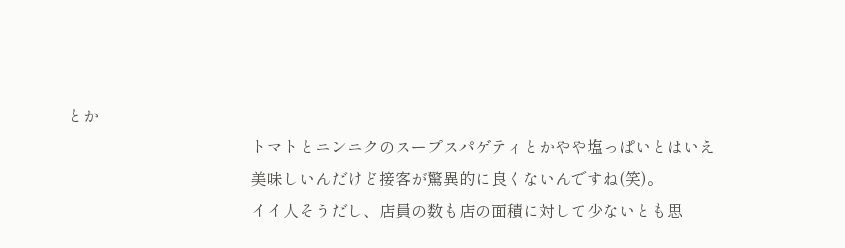とか
                                              トマトとニンニクのスープスパゲティとかやや塩っぱいとはいえ
                                              美味しいんだけど接客が驚異的に良くないんですね(笑)。
                                              イイ人そうだし、店員の数も店の面積に対して少ないとも思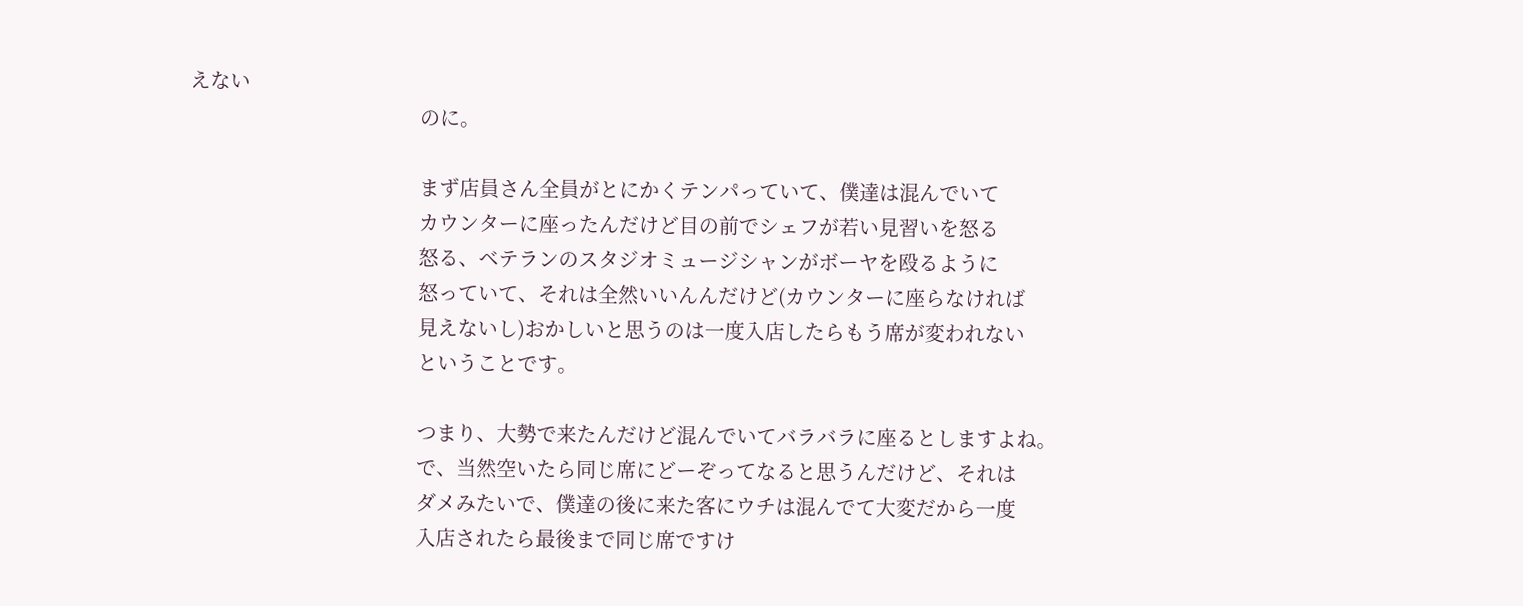えない
                                              のに。

                                              まず店員さん全員がとにかくテンパっていて、僕達は混んでいて
                                              カウンターに座ったんだけど目の前でシェフが若い見習いを怒る
                                              怒る、ベテランのスタジオミュージシャンがボーヤを殴るように
                                              怒っていて、それは全然いいんんだけど(カウンターに座らなければ
                                              見えないし)おかしいと思うのは一度入店したらもう席が変われない
                                              ということです。

                                              つまり、大勢で来たんだけど混んでいてバラバラに座るとしますよね。
                                              で、当然空いたら同じ席にどーぞってなると思うんだけど、それは
                                              ダメみたいで、僕達の後に来た客にウチは混んでて大変だから一度
                                              入店されたら最後まで同じ席ですけ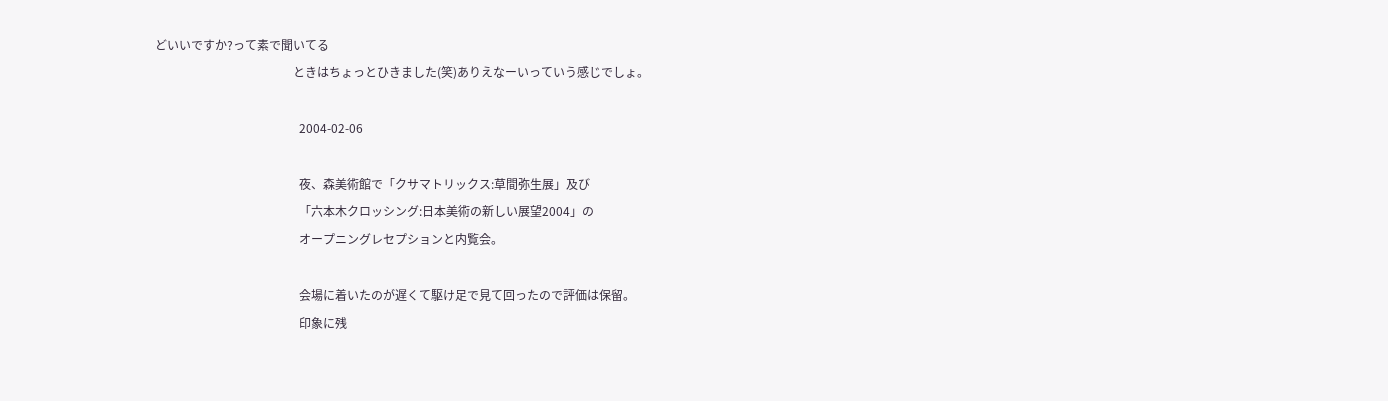どいいですか?って素で聞いてる
                                              ときはちょっとひきました(笑)ありえなーいっていう感じでしょ。

                                                2004-02-06

                                                夜、森美術館で「クサマトリックス:草間弥生展」及び
                                                「六本木クロッシング:日本美術の新しい展望2004」の
                                                オープニングレセプションと内覧会。

                                                会場に着いたのが遅くて駆け足で見て回ったので評価は保留。
                                                印象に残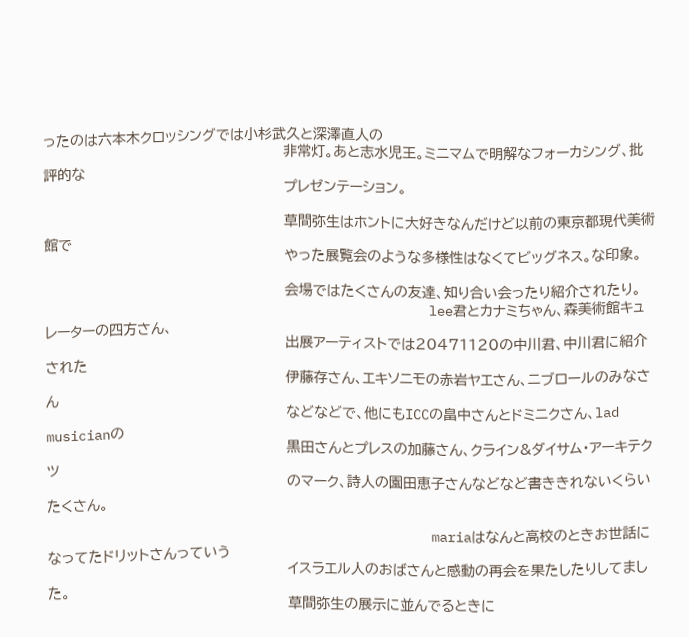ったのは六本木クロッシングでは小杉武久と深澤直人の
                                                非常灯。あと志水児王。ミニマムで明解なフォーカシング、批評的な
                                                プレゼンテーション。

                                                草間弥生はホントに大好きなんだけど以前の東京都現代美術館で
                                                やった展覧会のような多様性はなくてビッグネス。な印象。

                                                会場ではたくさんの友達、知り合い会ったり紹介されたり。
                                                lee君とカナミちゃん、森美術館キュレーターの四方さん、
                                                出展アーティストでは20471120の中川君、中川君に紹介された
                                                伊藤存さん、エキソニモの赤岩ヤエさん、ニブロールのみなさん
                                                などなどで、他にもICCの畠中さんとドミニクさん、lad musicianの
                                                黒田さんとプレスの加藤さん、クライン&ダイサム・アーキテクツ
                                                のマーク、詩人の園田恵子さんなどなど書ききれないくらいたくさん。

                                                mariaはなんと高校のときお世話になってたドリットさんっていう
                                                イスラエル人のおばさんと感動の再会を果たしたりしてました。
                                                草間弥生の展示に並んでるときに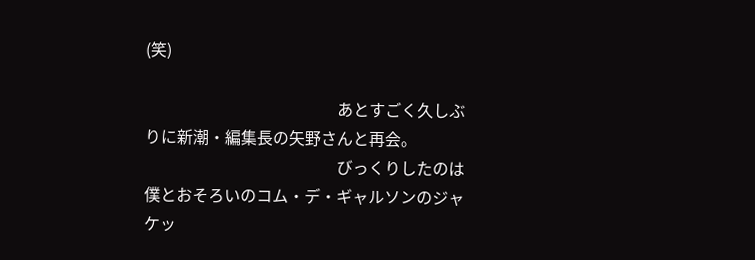(笑)

                                                あとすごく久しぶりに新潮・編集長の矢野さんと再会。
                                                びっくりしたのは僕とおそろいのコム・デ・ギャルソンのジャケッ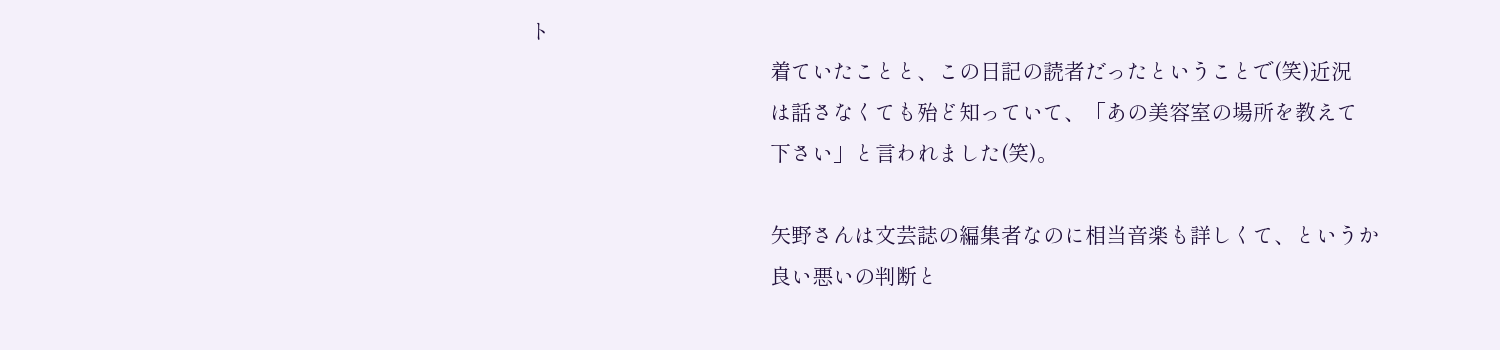ト
                                                着ていたことと、この日記の読者だったということで(笑)近況
                                                は話さなくても殆ど知っていて、「あの美容室の場所を教えて
                                                下さい」と言われました(笑)。

                                                矢野さんは文芸誌の編集者なのに相当音楽も詳しくて、というか
                                                良い悪いの判断と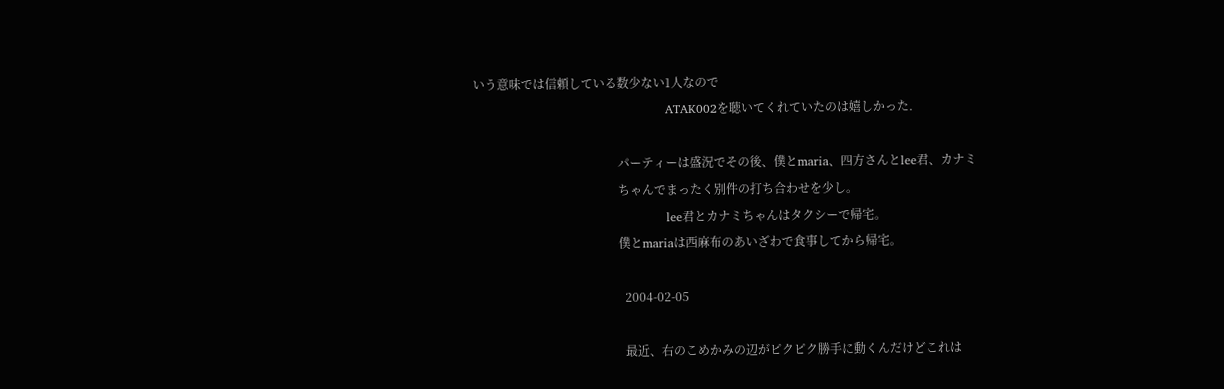いう意味では信頼している数少ない1人なので
                                                ATAK002を聴いてくれていたのは嬉しかった.

                                                パーティーは盛況でその後、僕とmaria、四方さんとlee君、カナミ
                                                ちゃんでまったく別件の打ち合わせを少し。
                                                lee君とカナミちゃんはタクシーで帰宅。
                                                僕とmariaは西麻布のあいざわで食事してから帰宅。

                                                  2004-02-05

                                                  最近、右のこめかみの辺がピクピク勝手に動くんだけどこれは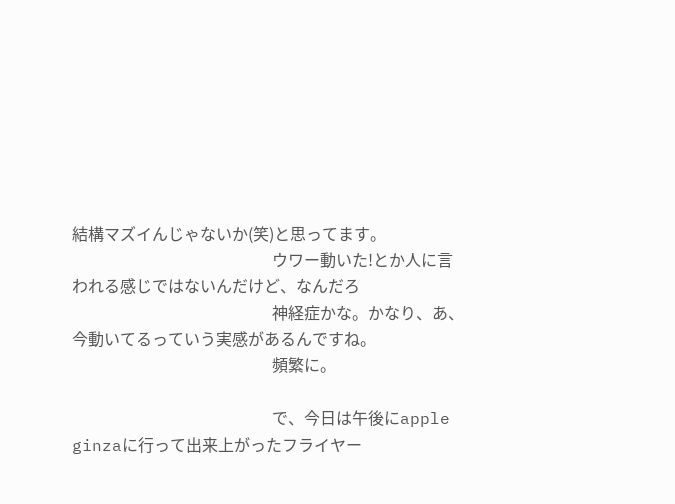結構マズイんじゃないか(笑)と思ってます。
                                                  ウワー動いた!とか人に言われる感じではないんだけど、なんだろ
                                                  神経症かな。かなり、あ、今動いてるっていう実感があるんですね。
                                                  頻繁に。

                                                  で、今日は午後にapple ginzaに行って出来上がったフライヤー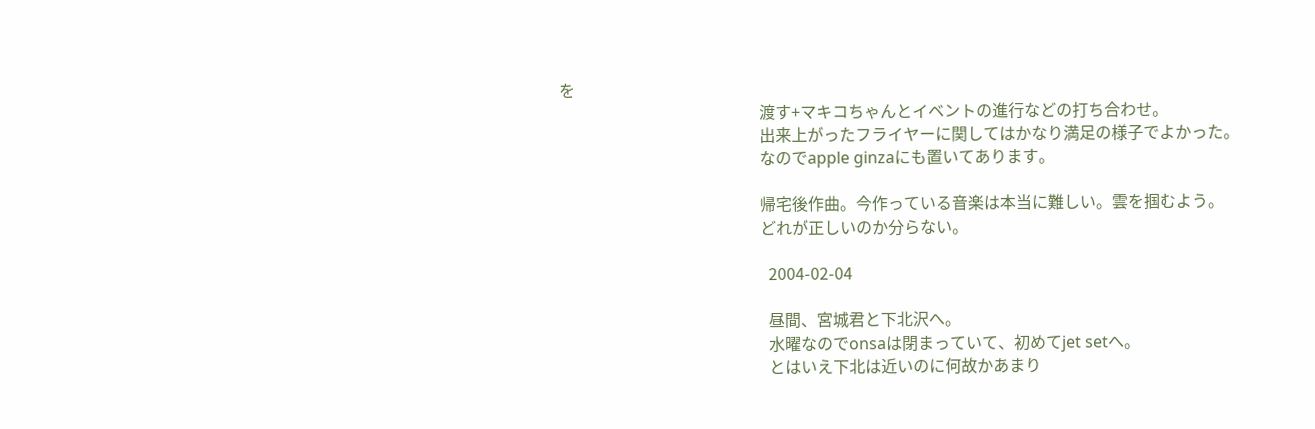を
                                                  渡す+マキコちゃんとイベントの進行などの打ち合わせ。
                                                  出来上がったフライヤーに関してはかなり満足の様子でよかった。
                                                  なのでapple ginzaにも置いてあります。

                                                  帰宅後作曲。今作っている音楽は本当に難しい。雲を掴むよう。
                                                  どれが正しいのか分らない。

                                                    2004-02-04

                                                    昼間、宮城君と下北沢へ。
                                                    水曜なのでonsaは閉まっていて、初めてjet setへ。
                                                    とはいえ下北は近いのに何故かあまり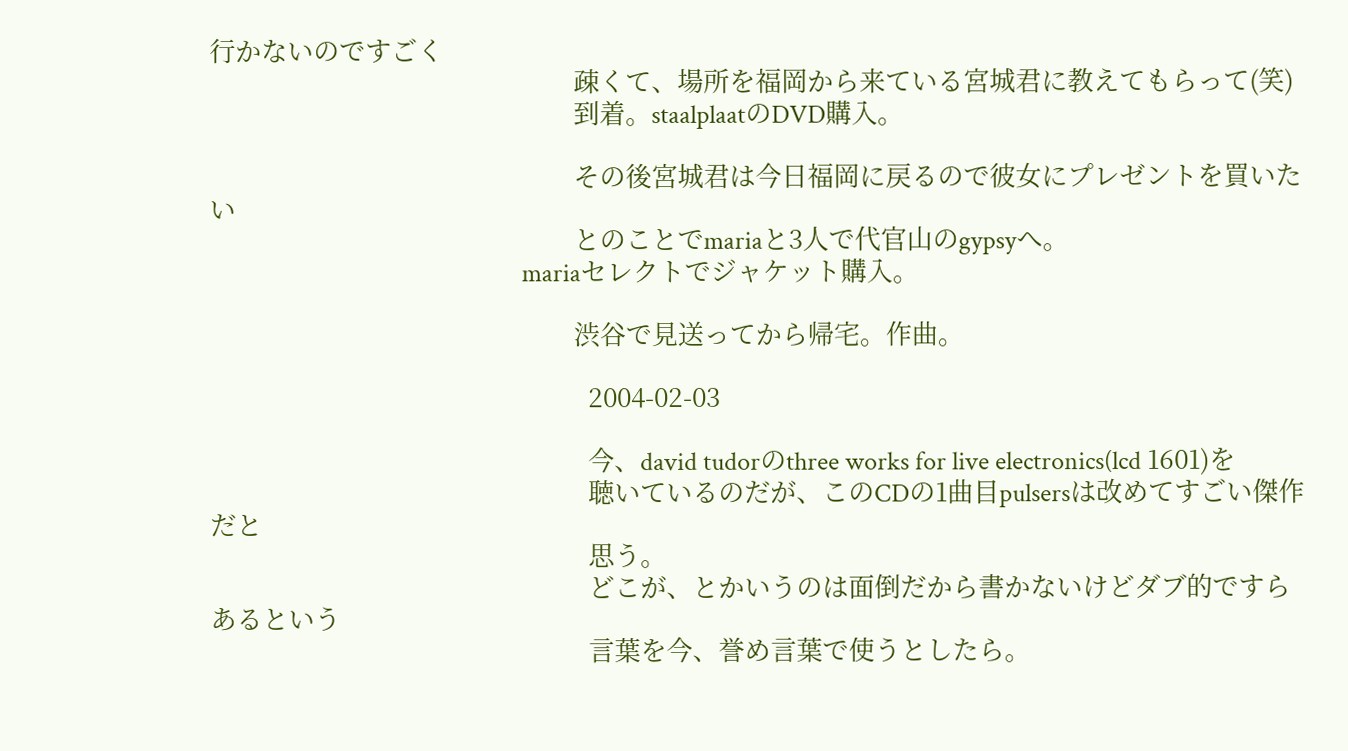行かないのですごく
                                                    疎くて、場所を福岡から来ている宮城君に教えてもらって(笑)
                                                    到着。staalplaatのDVD購入。

                                                    その後宮城君は今日福岡に戻るので彼女にプレゼントを買いたい
                                                    とのことでmariaと3人で代官山のgypsyへ。
                                                    mariaセレクトでジャケット購入。

                                                    渋谷で見送ってから帰宅。作曲。

                                                      2004-02-03

                                                      今、david tudorのthree works for live electronics(lcd 1601)を
                                                      聴いているのだが、このCDの1曲目pulsersは改めてすごい傑作だと
                                                      思う。
                                                      どこが、とかいうのは面倒だから書かないけどダブ的ですらあるという
                                                      言葉を今、誉め言葉で使うとしたら。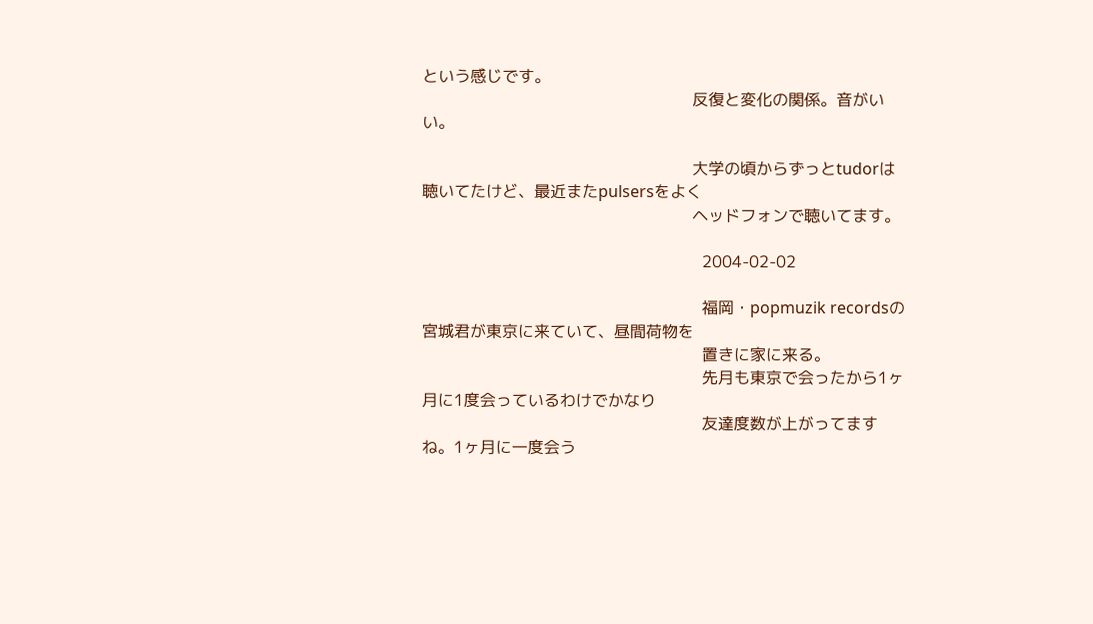という感じです。
                                                      反復と変化の関係。音がいい。

                                                      大学の頃からずっとtudorは聴いてたけど、最近またpulsersをよく
                                                      ヘッドフォンで聴いてます。

                                                        2004-02-02

                                                        福岡・popmuzik recordsの宮城君が東京に来ていて、昼間荷物を
                                                        置きに家に来る。
                                                        先月も東京で会ったから1ヶ月に1度会っているわけでかなり
                                                        友達度数が上がってますね。1ヶ月に一度会う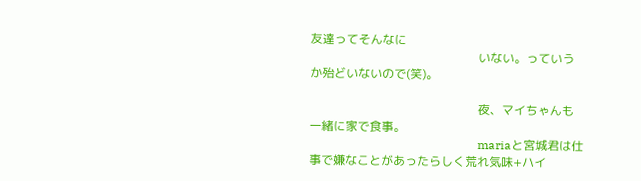友達ってそんなに
                                                        いない。っていうか殆どいないので(笑)。

                                                        夜、マイちゃんも一緒に家で食事。
                                                        mariaと宮城君は仕事で嫌なことがあったらしく荒れ気味+ハイ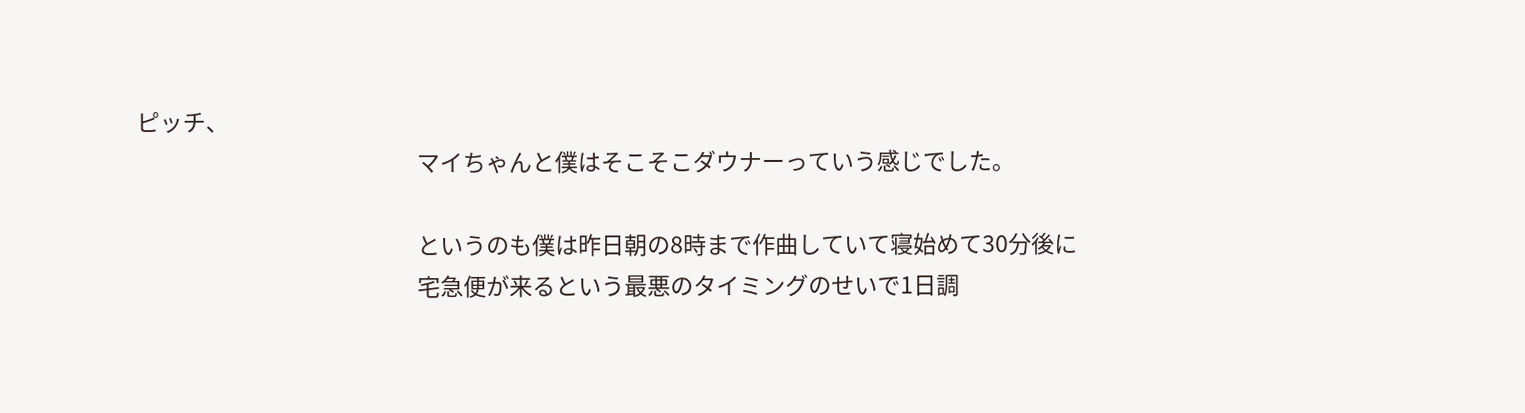ピッチ、
                                                        マイちゃんと僕はそこそこダウナーっていう感じでした。

                                                        というのも僕は昨日朝の8時まで作曲していて寝始めて30分後に
                                                        宅急便が来るという最悪のタイミングのせいで1日調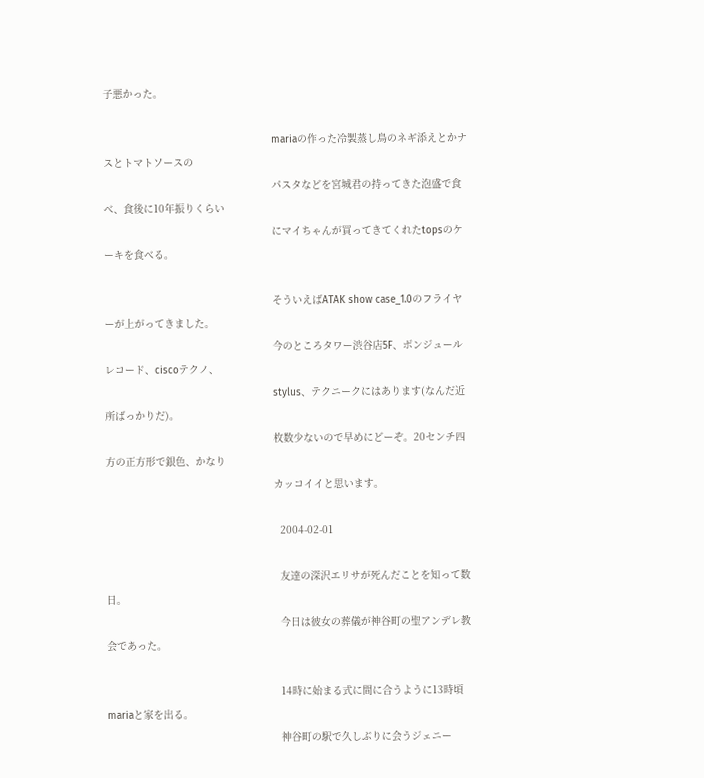子悪かった。

                                                        mariaの作った冷製蒸し鳥のネギ添えとかナスとトマトソースの
                                                        パスタなどを宮城君の持ってきた泡盛で食べ、食後に10年振りくらい
                                                        にマイちゃんが買ってきてくれたtopsのケーキを食べる。

                                                        そういえばATAK show case_1.0のフライヤーが上がってきました。
                                                        今のところタワー渋谷店5F、ボンジュールレコード、ciscoテクノ、
                                                        stylus、テクニークにはあります(なんだ近所ばっかりだ)。
                                                        枚数少ないので早めにどーぞ。20センチ四方の正方形で銀色、かなり
                                                        カッコイイと思います。

                                                          2004-02-01

                                                          友達の深沢エリサが死んだことを知って数日。
                                                          今日は彼女の葬儀が神谷町の聖アンデレ教会であった。

                                                          14時に始まる式に間に合うように13時頃mariaと家を出る。
                                                          神谷町の駅で久しぶりに会うジェニー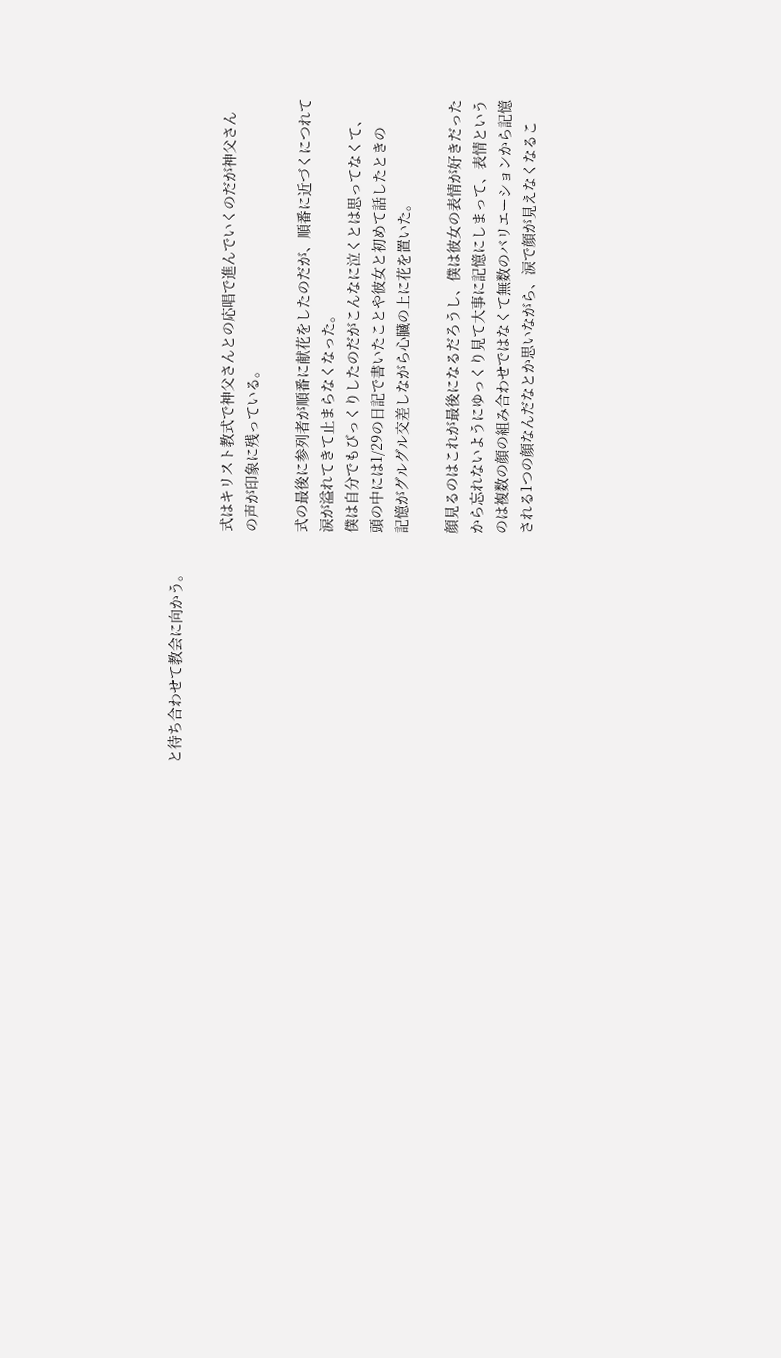と待ち合わせて教会に向かう。

                                                          式はキリスト教式で神父さんとの応唱で進んでいくのだが神父さん
                                                          の声が印象に残っている。

                                                          式の最後に参列者が順番に献花をしたのだが、順番に近づくにつれて
                                                          涙が溢れてきて止まらなくなった。
                                                          僕は自分でもびっくりしたのだがこんなに泣くとは思ってなくて、
                                                          頭の中には1/29の日記で書いたことや彼女と初めて話したときの
                                                          記憶がグルグル交差しながら心臓の上に花を置いた。

                                                          顔見るのはこれが最後になるだろうし、僕は彼女の表情が好きだった
                                                          から忘れないようにゆっくり見て大事に記憶にしまって、表情という
                                                          のは複数の顔の組み合わせではなくて無数のバリエーションから記憶
                                                          される1つの顔なんだなとか思いながら、涙で顔が見えなくなるこ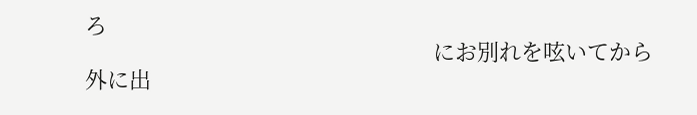ろ
                                                          にお別れを呟いてから外に出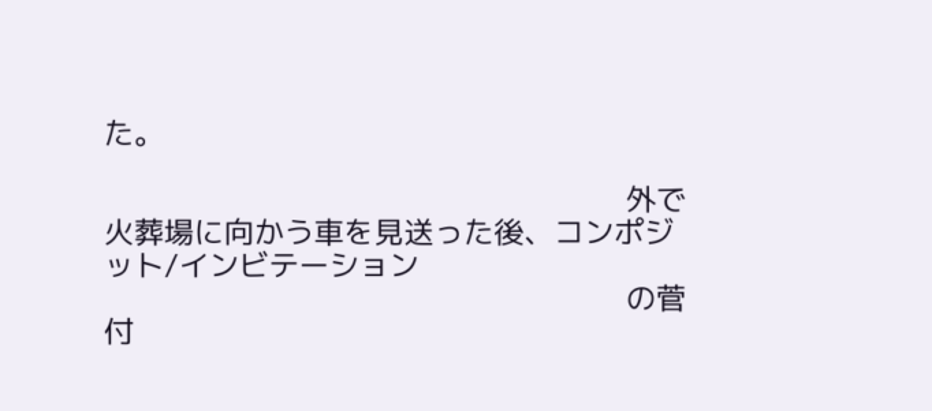た。

                                                          外で火葬場に向かう車を見送った後、コンポジット/インビテーション
                                                          の菅付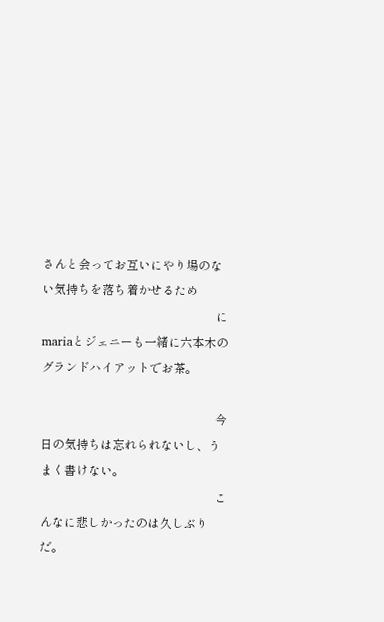さんと会ってお互いにやり場のない気持ちを落ち着かせるため
                                                          にmariaとジェニーも一緒に六本木のグランドハイアットでお茶。

                                                          今日の気持ちは忘れられないし、うまく書けない。
                                                          こんなに悲しかったのは久しぶりだ。